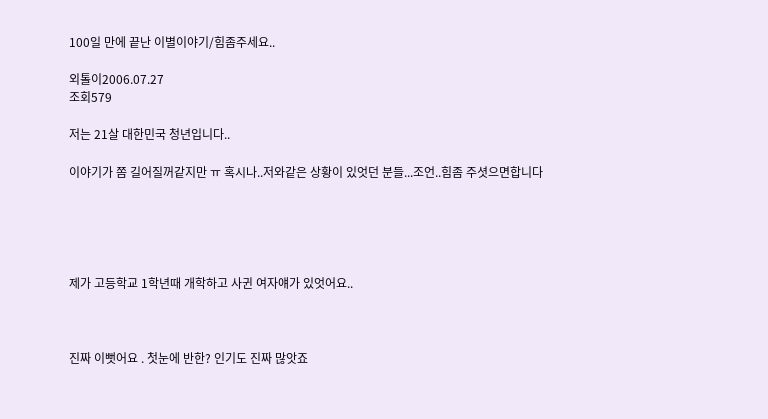100일 만에 끝난 이별이야기/힘좀주세요..

외톨이2006.07.27
조회579

저는 21살 대한민국 청년입니다..

이야기가 쫌 길어질꺼같지만 ㅠ 혹시나..저와같은 상황이 있엇던 분들...조언..힘좀 주셧으면합니다





제가 고등학교 1학년때 개학하고 사귄 여자얘가 있엇어요..



진짜 이뻣어요 . 첫눈에 반한? 인기도 진짜 많앗죠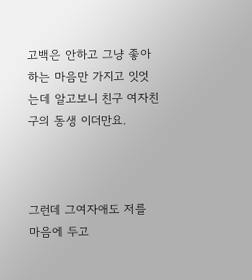고백은 안하고 그냥 좋아하는 마음만 가지고 잇엇는데 알고보니 친구 여자친구의 동생 이더만요.



그런데 그여자애도 저를 마음에 두고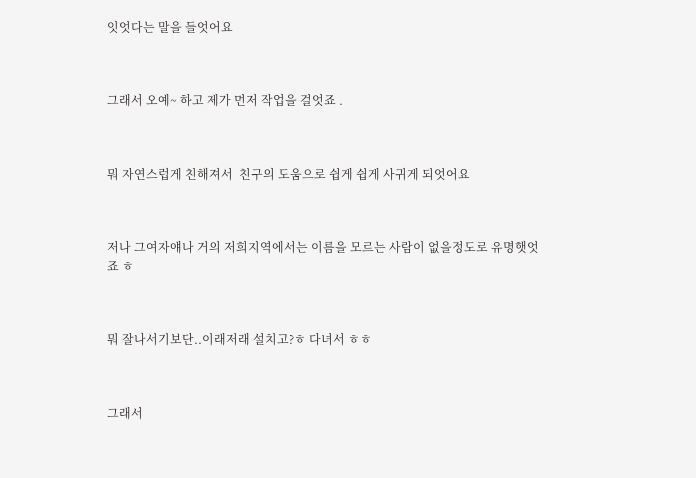잇엇다는 말을 들엇어요



그래서 오예~ 하고 제가 먼저 작업을 걸엇죠 .



뭐 자연스럽게 친해져서  친구의 도움으로 쉽게 쉽게 사귀게 되엇어요



저나 그여자얘나 거의 저희지역에서는 이름을 모르는 사람이 없을정도로 유명햇엇죠 ㅎ



뭐 잘나서기보단..이래저래 설치고?ㅎ 다녀서 ㅎㅎ



그래서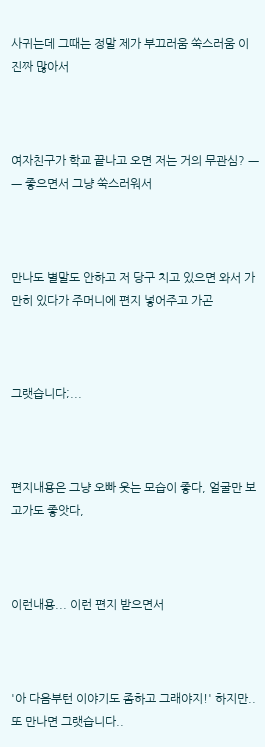사귀는데 그때는 정말 제가 부끄러움 쑥스러움 이 진짜 많아서



여자친구가 학교 끝나고 오면 저는 거의 무관심? ㅡㅡ 좋으면서 그냥 쑥스러워서



만나도 별말도 안하고 저 당구 치고 있으면 와서 가만히 있다가 주머니에 편지 넣어주고 가곤



그랫습니다;...



편지내용은 그냥 오빠 웃는 모습이 좋다, 얼굴만 보고가도 좋앗다,



이런내용... 이런 편지 받으면서



'아 다음부턴 이야기도 좀하고 그래야지!' 하지만..또 만나면 그랫습니다..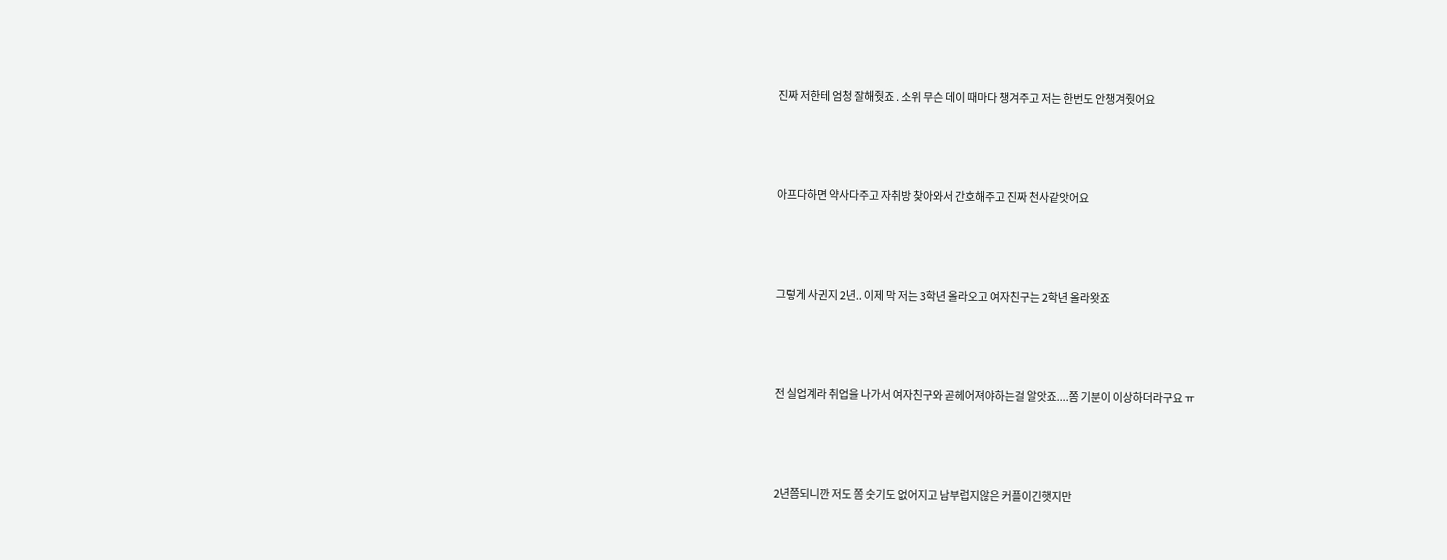진짜 저한테 엄청 잘해줫죠 . 소위 무슨 데이 때마다 챙겨주고 저는 한번도 안챙겨줫어요



아프다하면 약사다주고 자취방 찾아와서 간호해주고 진짜 천사같앗어요



그렇게 사귄지 2년.. 이제 막 저는 3학년 올라오고 여자친구는 2학년 올라왓죠



전 실업계라 취업을 나가서 여자친구와 곧헤어져야하는걸 알앗죠....쫌 기분이 이상하더라구요 ㅠ



2년쯤되니깐 저도 쫌 숫기도 없어지고 남부럽지않은 커플이긴햇지만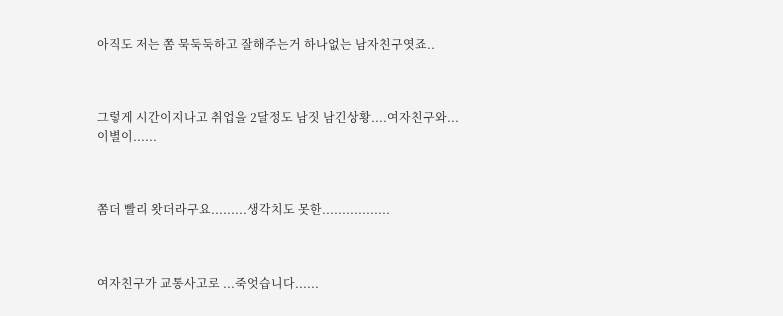아직도 저는 쫌 묵둑둑하고 잘해주는거 하나없는 남자친구엿죠..



그렇게 시간이지나고 취업을 2달정도 남짓 남긴상황....여자친구와...이별이......



쫌더 빨리 왓더라구요.........생각치도 못한.................



여자친구가 교통사고로 ...죽엇습니다......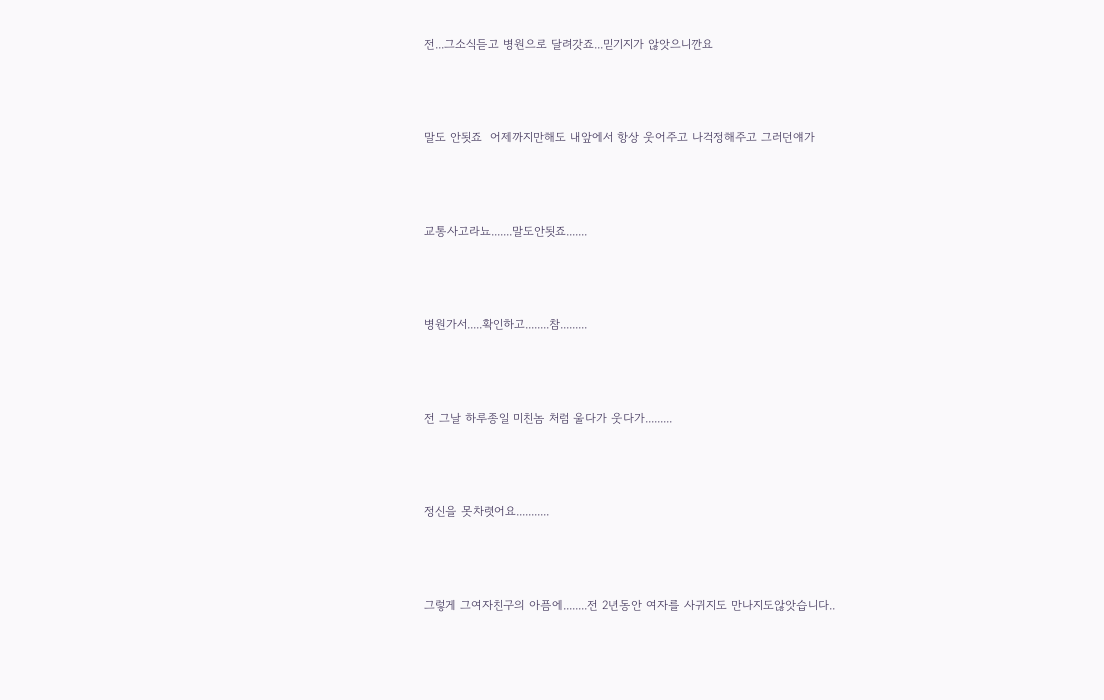전...그소식듣고 병원으로 달려갓죠...믿기지가 않앗으니깐요



말도 안됫죠  어제까지만해도 내앞에서 항상 웃어주고 나걱정해주고 그러던얘가



교통사고라뇨.......말도안됫죠.......



병원가서.....확인하고........참.........



전 그날 하루종일 미친놈 처럼 울다가 웃다가.........



정신을 못차렷어요...........



그렇게 그여자친구의 아픔에........전 2년동안 여자를 사귀지도 만나지도않앗습니다..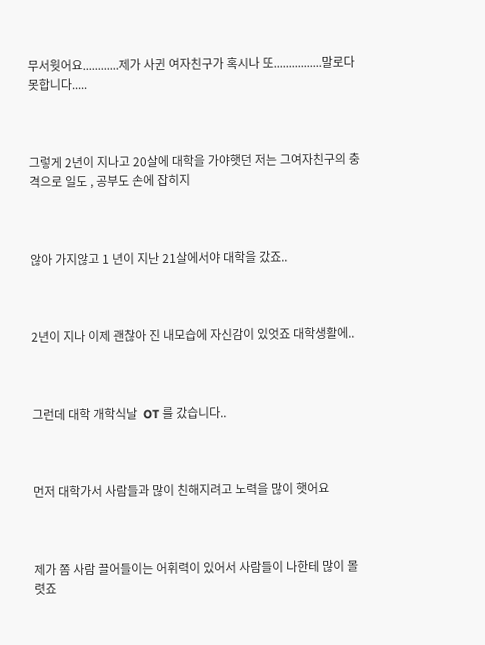무서웟어요............제가 사귄 여자친구가 혹시나 또................말로다못합니다.....



그렇게 2년이 지나고 20살에 대학을 가야햇던 저는 그여자친구의 충격으로 일도 , 공부도 손에 잡히지



않아 가지않고 1 년이 지난 21살에서야 대학을 갔죠..



2년이 지나 이제 괜찮아 진 내모습에 자신감이 있엇죠 대학생활에..



그런데 대학 개학식날  OT 를 갔습니다..



먼저 대학가서 사람들과 많이 친해지려고 노력을 많이 햇어요



제가 쫌 사람 끌어들이는 어휘력이 있어서 사람들이 나한테 많이 몰렷죠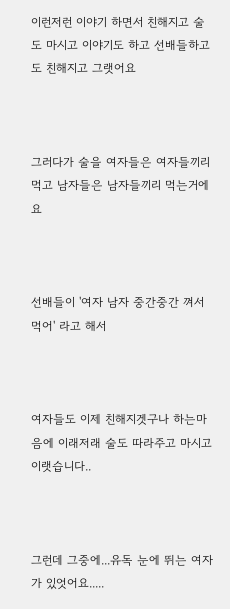이런저런 이야기 하면서 친해지고 술도 마시고 이야기도 하고 선배들하고도 친해지고 그랫어요



그러다가 술을 여자들은 여자들끼리 먹고 남자들은 남자들끼리 먹는거에요



선배들이 '여자 남자 중간중간 껴서 먹어' 라고 해서



여자들도 이제 친해지겟구나 하는마음에 이래저래 술도 따라주고 마시고 이랫습니다..



그런데 그중에...유독 눈에 뛰는 여자가 있엇어요.....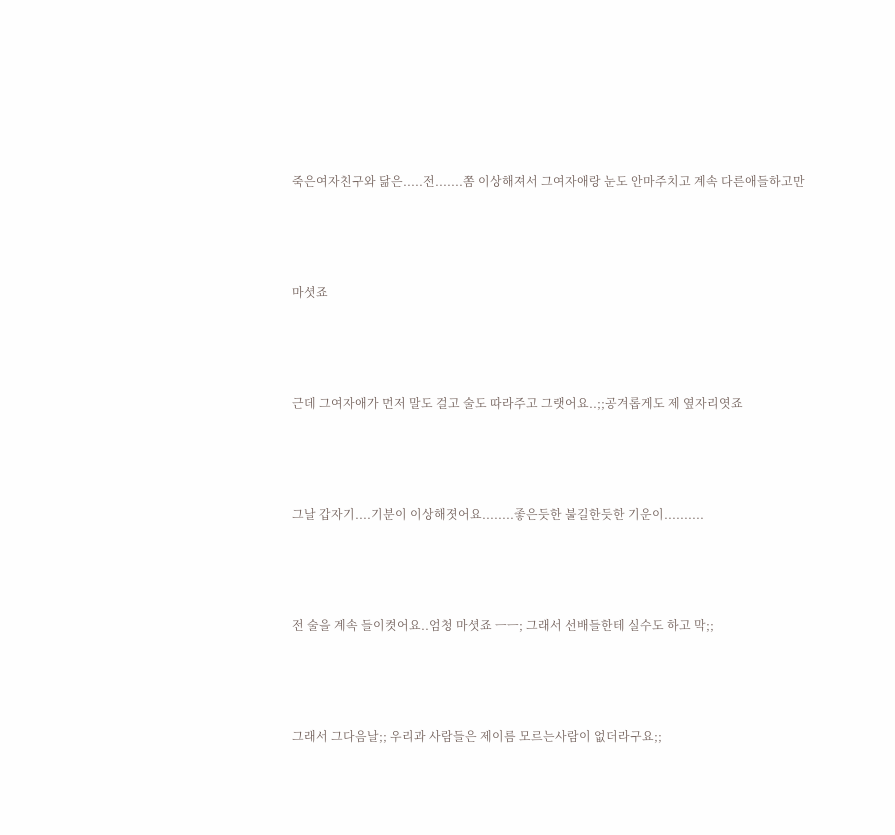죽은여자친구와 닮은.....전.......쫌 이상해져서 그여자애랑 눈도 안마주치고 계속 다른애들하고만



마셧죠



근데 그여자애가 먼저 말도 걸고 술도 따라주고 그랫어요..;;공겨롭게도 제 옆자리엿죠



그날 갑자기....기분이 이상해졋어요........좋은듯한 불길한듯한 기운이..........



전 술을 계속 들이켯어요..엄청 마셧죠 ㅡㅡ; 그래서 선배들한테 실수도 하고 막;;



그래서 그다음날;; 우리과 사람들은 제이름 모르는사람이 없더라구요;;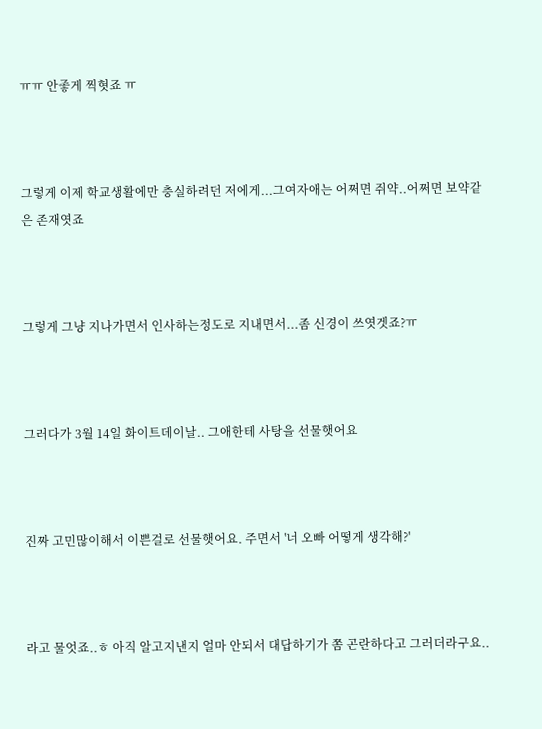ㅠㅠ 안좋게 찍혓죠 ㅠ



그렇게 이제 학교생활에만 충실하려던 저에게...그여자애는 어쩌면 쥐약..어쩌면 보약같은 존재엿죠



그렇게 그냥 지나가면서 인사하는정도로 지내면서...좀 신경이 쓰엿겟죠?ㅠ



그러다가 3월 14일 화이트데이날.. 그애한테 사탕을 선물햇어요



진짜 고민많이해서 이쁜걸로 선물햇어요. 주면서 '너 오빠 어떻게 생각해?'



라고 물엇죠..ㅎ 아직 알고지낸지 얼마 안되서 대답하기가 쫌 곤란하다고 그러더라구요..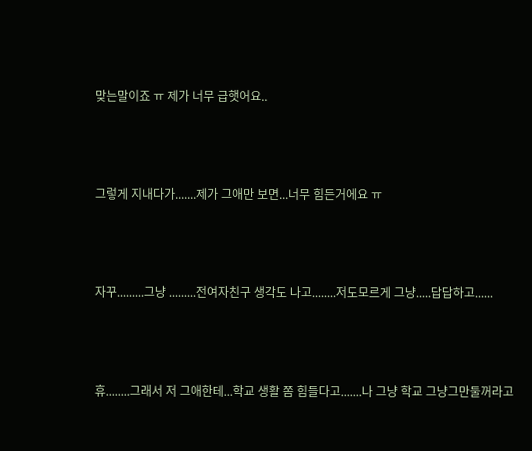맞는말이죠 ㅠ 제가 너무 급햇어요..



그렇게 지내다가.......제가 그애만 보면...너무 힘든거에요 ㅠ



자꾸.........그냥 .........전여자친구 생각도 나고........저도모르게 그냥.....답답하고......



휴........그래서 저 그애한테...학교 생활 쫌 힘들다고.......나 그냥 학교 그냥그만둘꺼라고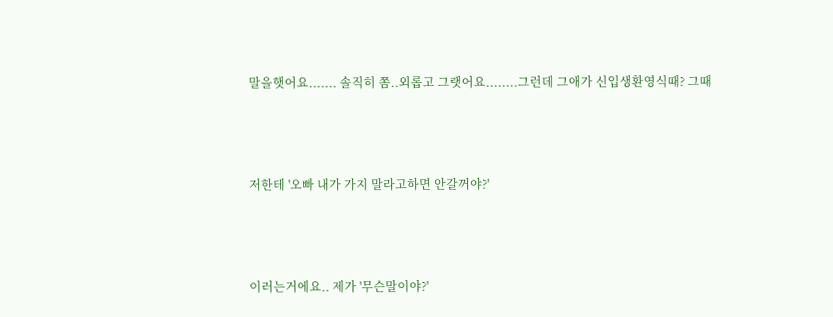말을햇어요....... 솔직히 쫌..외롭고 그랫어요........그런데 그애가 신입생환영식때? 그때



저한테 '오빠 내가 가지 말라고하면 안갈꺼야?'



이러는거에요.. 제가 '무슨말이야?'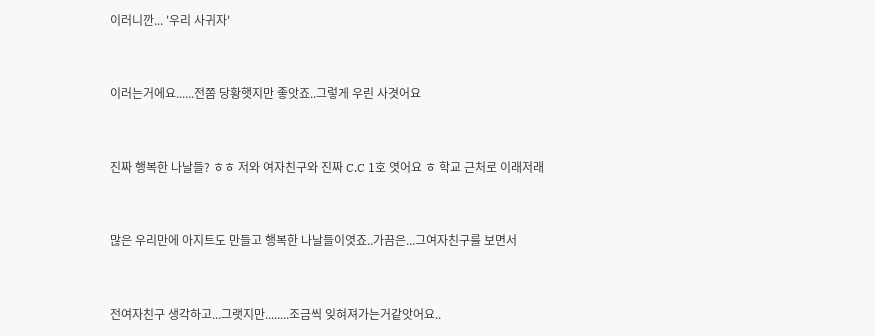이러니깐... '우리 사귀자'



이러는거에요......전쫌 당황햇지만 좋앗죠..그렇게 우린 사겻어요



진짜 행복한 나날들? ㅎㅎ 저와 여자친구와 진짜 C.C 1호 엿어요 ㅎ 학교 근처로 이래저래



많은 우리만에 아지트도 만들고 행복한 나날들이엿죠..가끔은...그여자친구를 보면서



전여자친구 생각하고...그랫지만........조금씩 잊혀져가는거같앗어요..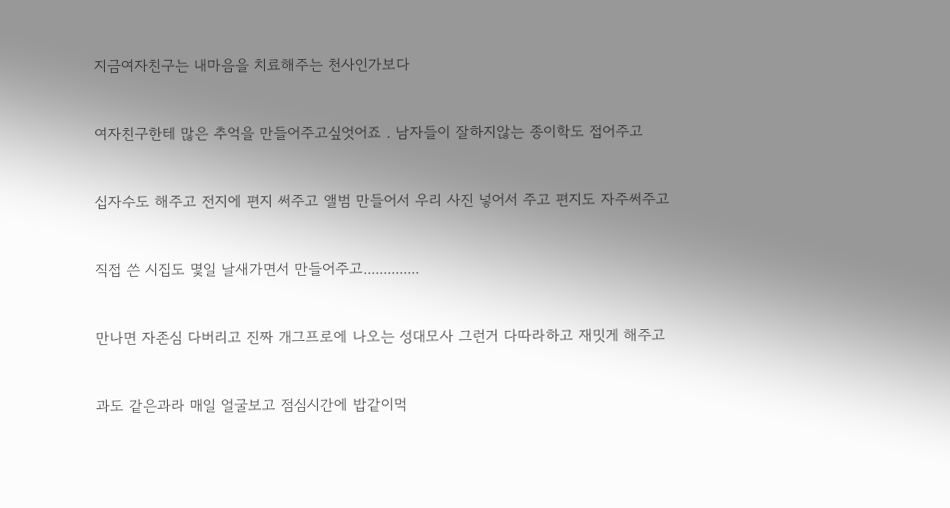지금여자친구는 내마음을 치료해주는 천사인가보다



여자친구한테 많은 추억을 만들어주고싶엇어죠 . 남자들이 잘하지않는 종이학도 접어주고



십자수도 해주고 전지에 편지 써주고 앨범 만들어서 우리 사진 넣어서 주고 편지도 자주써주고



직접 쓴 시집도 몇일 날새가면서 만들어주고..............



만나면 자존심 다버리고 진짜 개그프로에 나오는 성대모사 그런거 다따라하고 재밋게 해주고



과도 같은과라 매일 얼굴보고 점심시간에 밥같이먹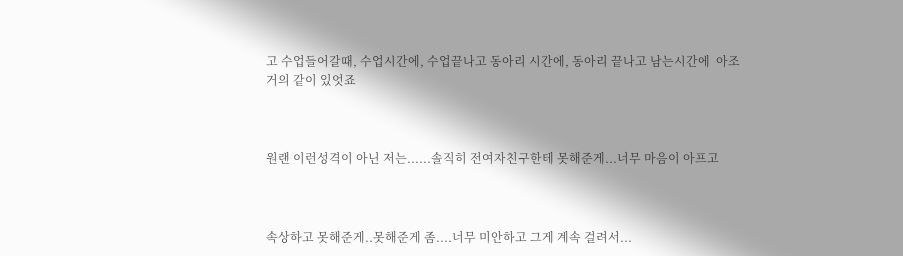고 수업들어갈때, 수업시간에, 수업끝나고 동아리 시간에, 동아리 끝나고 남는시간에  아조 거의 같이 있엇죠



원랜 이런성격이 아닌 저는......솔직히 전여자친구한테 못해준게...너무 마음이 아프고



속상하고 못해준게..못해준게 좀....너무 미안하고 그게 계속 걸려서...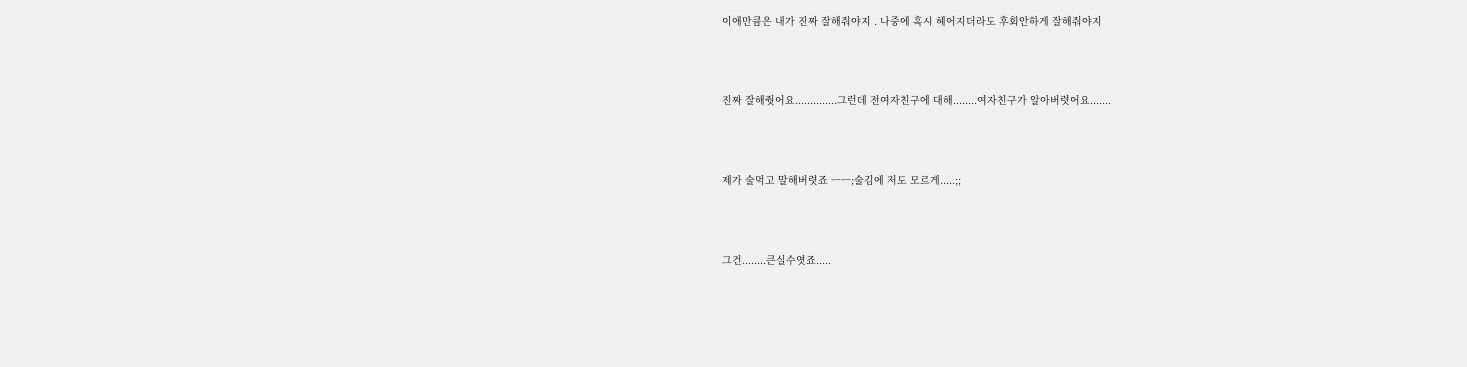이애만큼은 내가 진짜 잘해줘야지 . 나중에 혹시 헤어지더라도 후회안하게 잘해줘야지



진짜 잘해줫어요..............그런데 전여자친구에 대해........여자친구가 알아버렷어요.......



제가 술먹고 말해버렷죠 ㅡㅡ;술김에 저도 모르게.....;;



그건........큰실수엿죠.....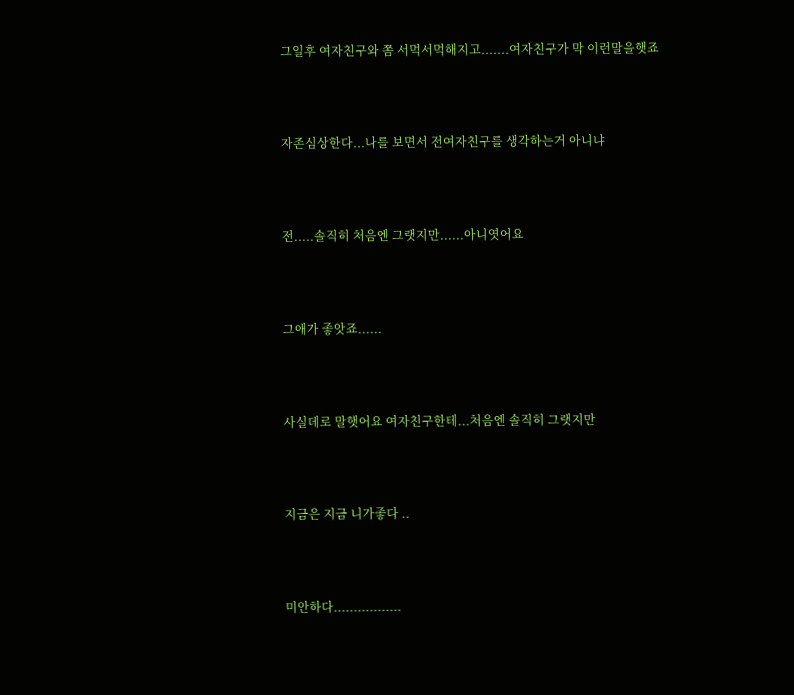그일후 여자친구와 쫌 서먹서먹해지고.......여자친구가 막 이런말을햇죠



자존심상한다...나를 보면서 전여자친구를 생각하는거 아니냐



전.....솔직히 처음엔 그랫지만......아니엿어요



그애가 좋앗죠......



사실데로 말햇어요 여자친구한테...처음엔 솔직히 그랫지만



지금은 지금 니가좋다 ..



미안하다.................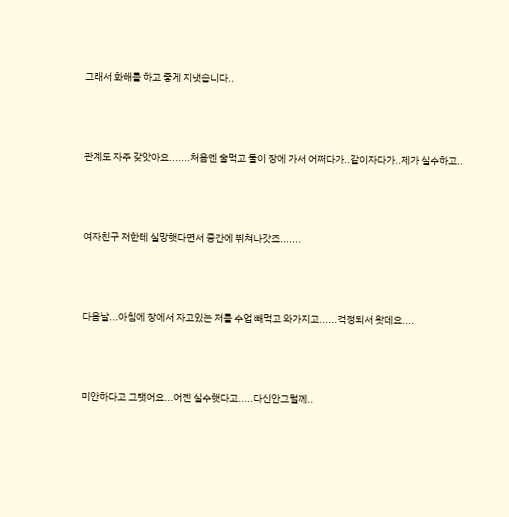그래서 화해를 하고 좋게 지냇습니다..



관계도 자주 갖앗아요.......처음엔 술먹고 둘이 장에 가서 어쩌다가..같이자다가..제가 실수하고..



여자친구 저한테 실망햇다면서 중간에 뛰쳐나갓죠.......



다음날...아침에 장에서 자고있는 저를 수업 빼먹고 와가지고......걱정되서 왓데요....



미안하다고 그랫어요...어젠 실수햇다고.....다신안그럴께..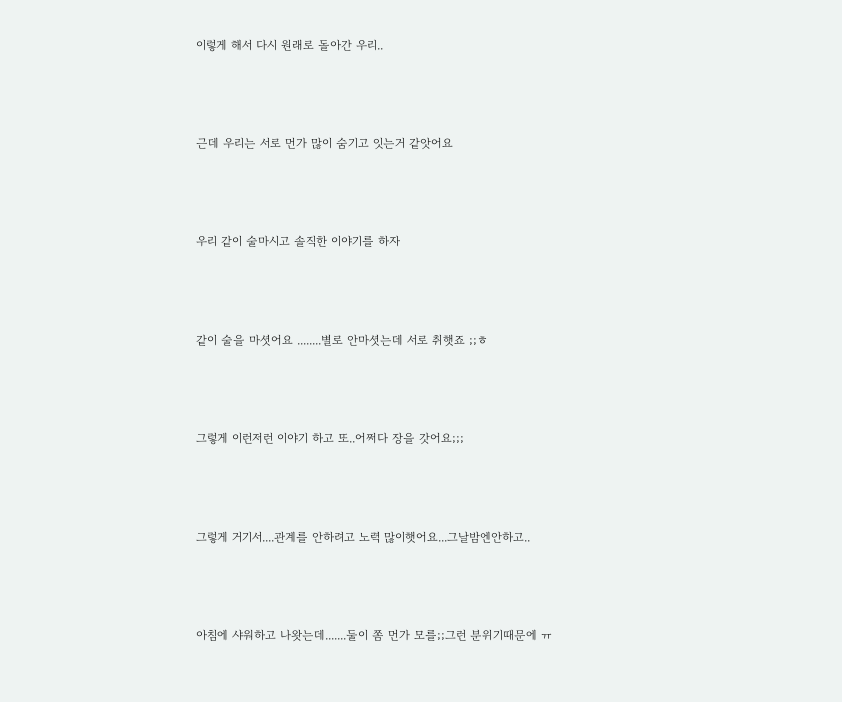이렇게 해서 다시 원래로 돌아간 우리..



근데 우리는 서로 먼가 많이 숨기고 잇는거 같앗어요



우리 같이 술마시고 솔직한 이야기를 하자



같이 술을 마셧어요 ........별로 안마셧는데 서로 취햇죠 ;;ㅎ



그렇게 이런저런 이야기 하고 또..어쩌다 장을 갓어요;;;



그렇게 거기서....관계를 안하려고 노력 많이햇어요...그날밤엔안하고..



아침에 샤워하고 나왓는데.......둘이 쫌 먼가 모를;;그런 분위기때문에 ㅠ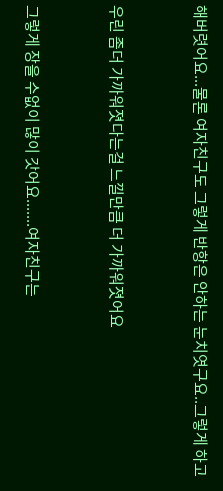해버렷어요...물론 여자친구도 그렇게 반항은 안하는 눈치엿구요..그렇게 하고



우린 좀더 가까워졋다는걸 느낄만큼 더 가까워졋어요



그렇게 장을 수없이 많이 갓어요.......여자친구는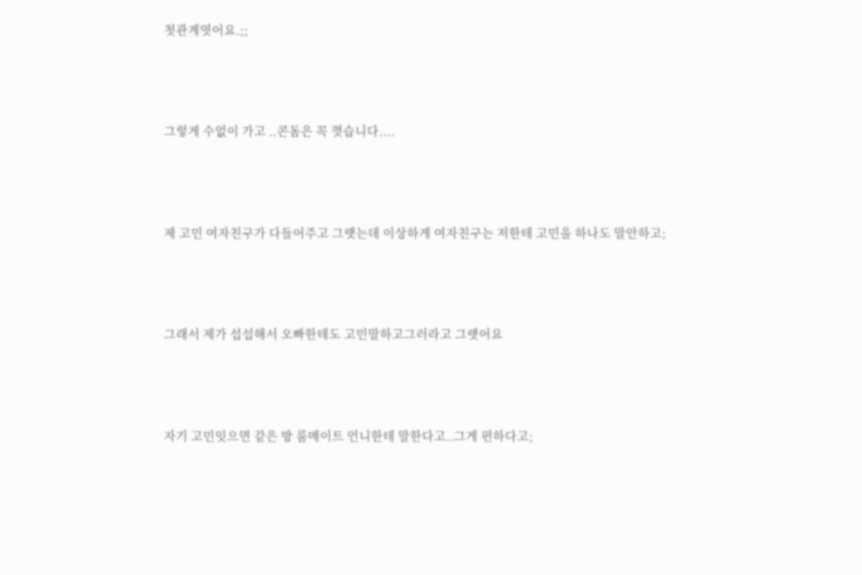첫관계엿어요.;;



그렇게 수없이 가고 ..콘돔은 꼭 꼇습니다....



제 고민 여자친구가 다들어주고 그랫는데 이상하게 여자친구는 저한테 고민을 하나도 말안하고;



그래서 제가 섭섭해서 오빠한테도 고민말하고그러라고 그랫어요



자기 고민잇으면 같은 방 룸메이트 언니한테 말한다고..그게 편하다고;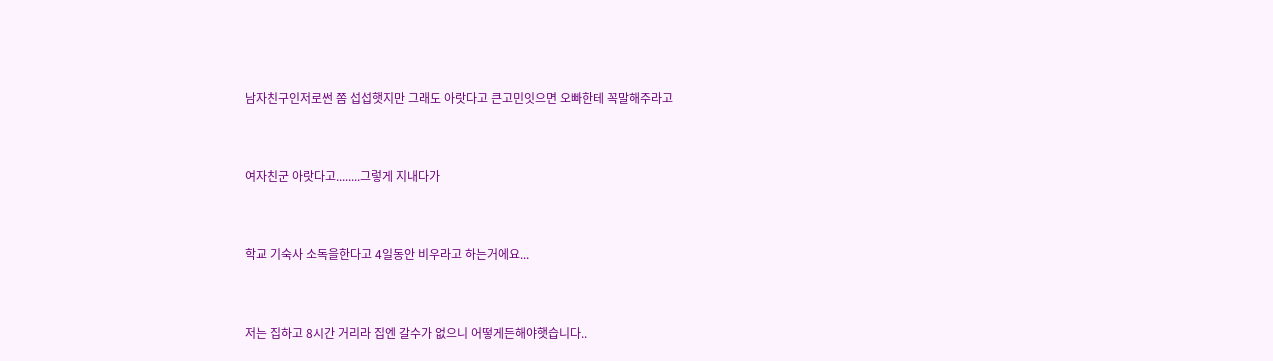남자친구인저로썬 쫌 섭섭햇지만 그래도 아랏다고 큰고민잇으면 오빠한테 꼭말해주라고



여자친군 아랏다고........그렇게 지내다가



학교 기숙사 소독을한다고 4일동안 비우라고 하는거에요...



저는 집하고 8시간 거리라 집엔 갈수가 없으니 어떻게든해야햇습니다..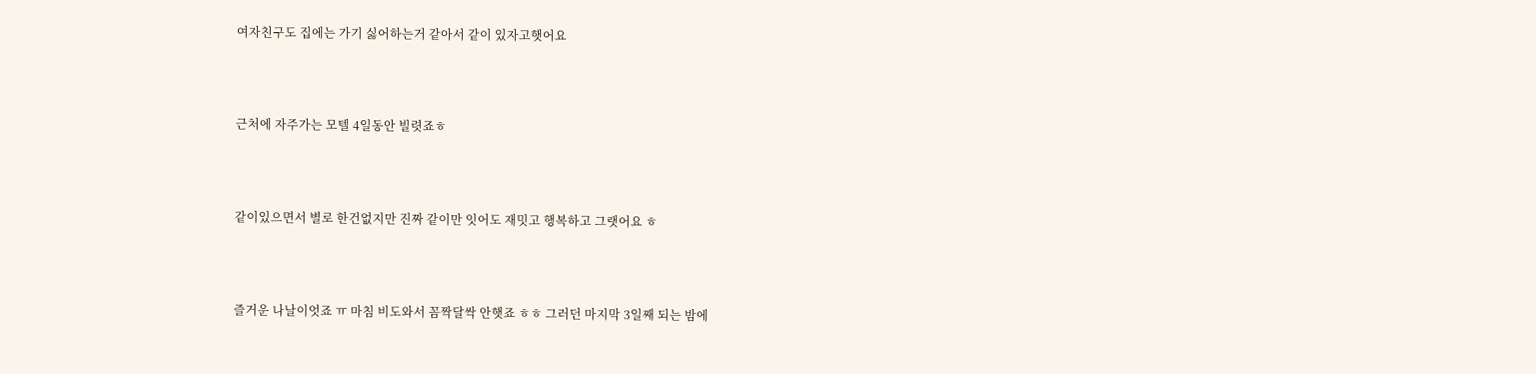여자친구도 집에는 가기 싫어하는거 같아서 같이 있자고햇어요



근처에 자주가는 모텔 4일동안 빌렷죠ㅎ



같이있으면서 별로 한건없지만 진짜 같이만 잇어도 재밋고 행복하고 그랫어요 ㅎ



즐거운 나날이엇죠 ㅠ 마침 비도와서 꼼짝달싹 안햇죠 ㅎㅎ 그러던 마지막 3일째 되는 밤에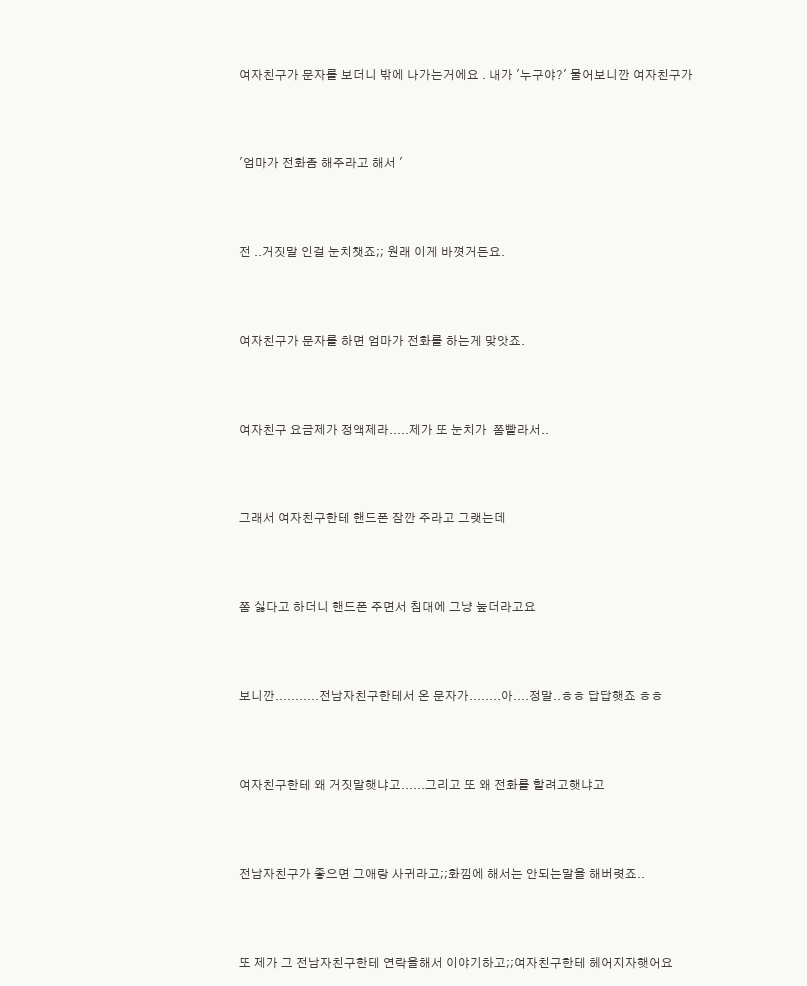여자친구가 문자를 보더니 밖에 나가는거에요 . 내가 '누구야?' 물어보니깐 여자친구가



'엄마가 전화좀 해주라고 해서 '



전 ..거짓말 인걸 눈치챗죠;; 원래 이게 바꼇거든요.



여자친구가 문자를 하면 엄마가 전화를 하는게 맞앗죠.



여자친구 요금제가 정액제라.....제가 또 눈치가  쫌빨라서..



그래서 여자친구한테 핸드폰 잠깐 주라고 그랫는데



쫌 싫다고 하더니 핸드폰 주면서 침대에 그냥 눞더라고요



보니깐...........전남자친구한테서 온 문자가........아....정말..ㅎㅎ 답답햇죠 ㅎㅎ



여자친구한테 왜 거짓말햇냐고......그리고 또 왜 전화를 할려고햇냐고



전남자친구가 좋으면 그애랑 사귀라고;;화낌에 해서는 안되는말을 해버렷죠..



또 제가 그 전남자친구한테 연락을해서 이야기하고;;여자친구한테 헤어지자햇어요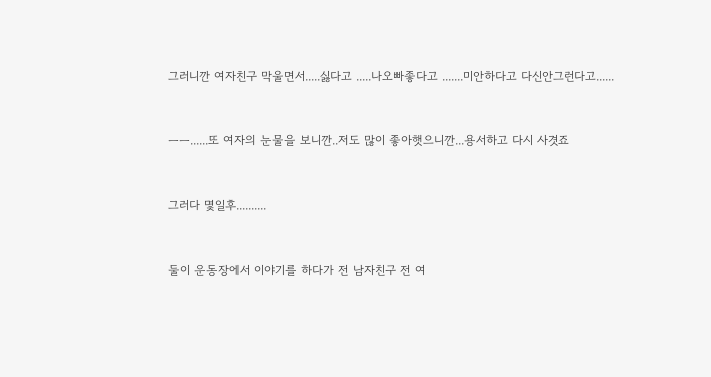그러니깐 여자친구 막울면서.....싫다고 .....나오빠좋다고 .......미안하다고 다신안그런다고......



ㅡㅡ......또 여자의 눈물을 보니깐..저도 많이 좋아햇으니깐...용서하고 다시 사겻죠



그러다 몇일후..........



둘이 운동장에서 이야기를 하다가 전 남자친구 전 여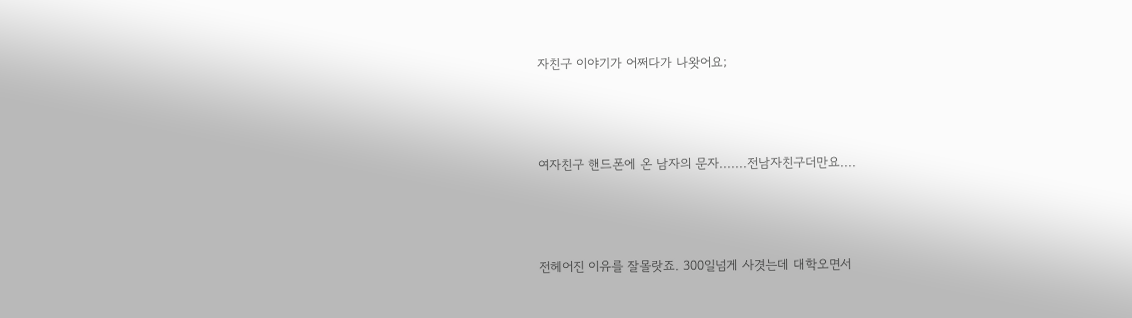자친구 이야기가 어쩌다가 나왓어요;



여자친구 핸드폰에 온 남자의 문자.......전남자친구더만요....



전헤어진 이유를 잘몰랏죠. 300일넘게 사겻는데 대학오면서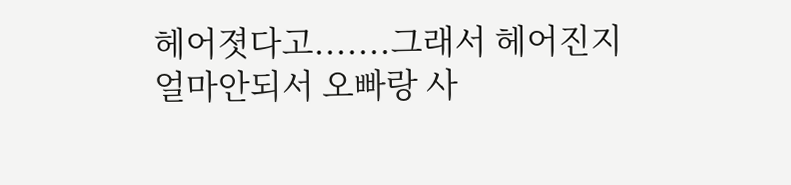헤어졋다고.......그래서 헤어진지 얼마안되서 오빠랑 사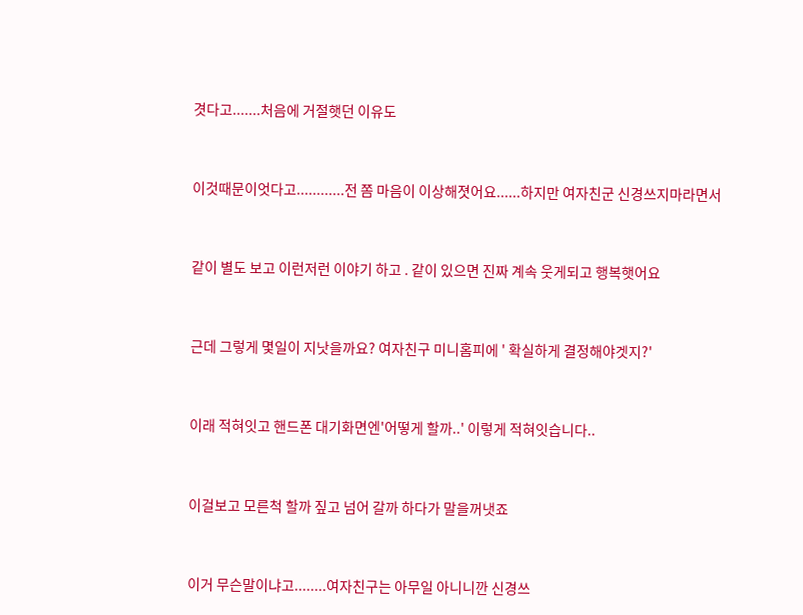겻다고.......처음에 거절햇던 이유도



이것때문이엇다고............전 쫌 마음이 이상해졋어요......하지만 여자친군 신경쓰지마라면서



같이 별도 보고 이런저런 이야기 하고 . 같이 있으면 진짜 계속 웃게되고 행복햇어요



근데 그렇게 몇일이 지낫을까요? 여자친구 미니홈피에 ' 확실하게 결정해야겟지?'



이래 적혀잇고 핸드폰 대기화면엔'어떻게 할까..' 이렇게 적혀잇습니다..



이걸보고 모른척 할까 짚고 넘어 갈까 하다가 말을꺼냇죠



이거 무슨말이냐고........여자친구는 아무일 아니니깐 신경쓰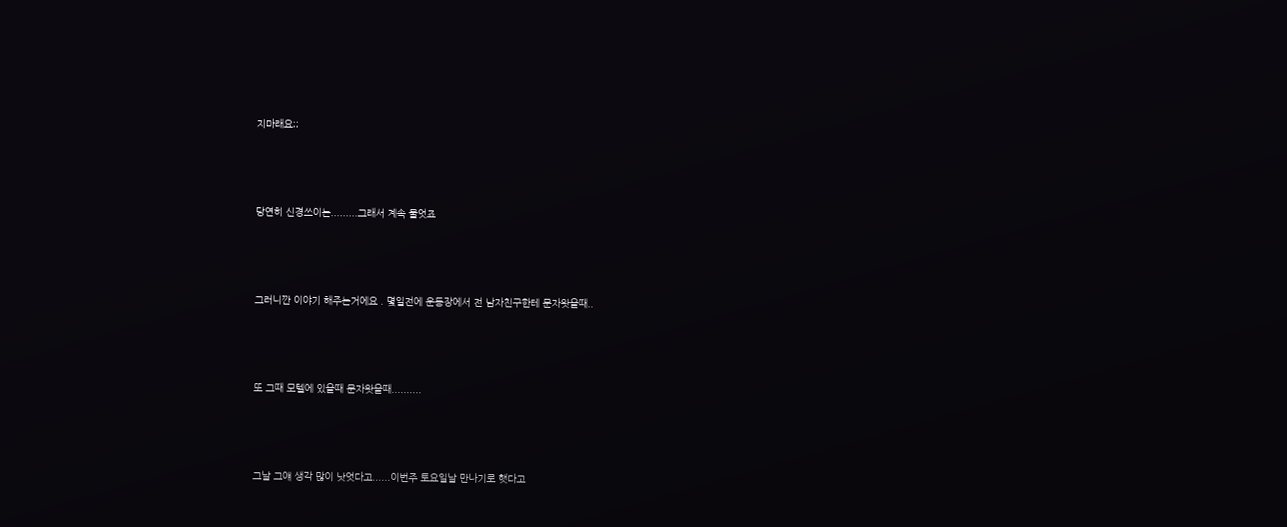지마래요;;



당연히 신경쓰이는.........그래서 계속 물엇죠



그러니깐 이야기 해주는거에요 . 몇일전에 운동장에서 전 남자친구한테 문자왓을때..



또 그때 모텔에 있을때 문자왓을때..........



그날 그얘 생각 많이 낫엇다고......이번주 토요일날 만나기로 햇다고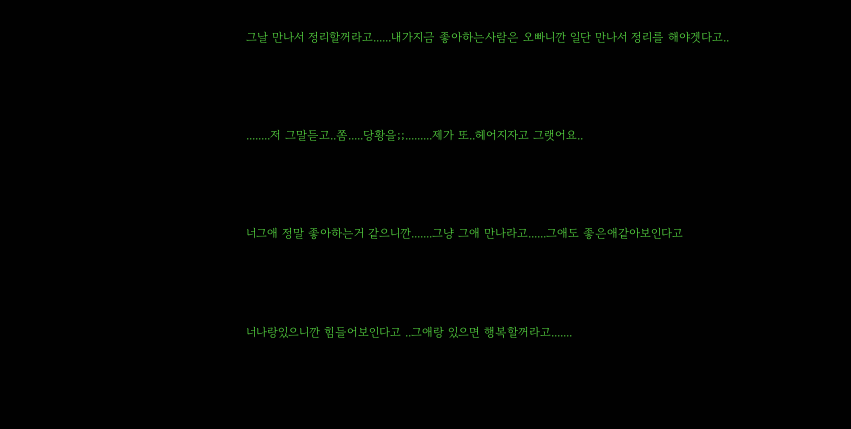그날 만나서 정리할꺼라고......내가지금 좋아하는사람은 오빠니깐 일단 만나서 정리를 해야겟다고..



........저 그말듣고..쫌.....당황을;;.........제가 또..헤어지자고 그랫어요..



너그애 정말 좋아하는거 같으니깐.......그냥 그애 만나라고......그애도 좋은애같아보인다고



너나랑있으니깐 힘들어보인다고 ..그애랑 있으면 행복할꺼라고.......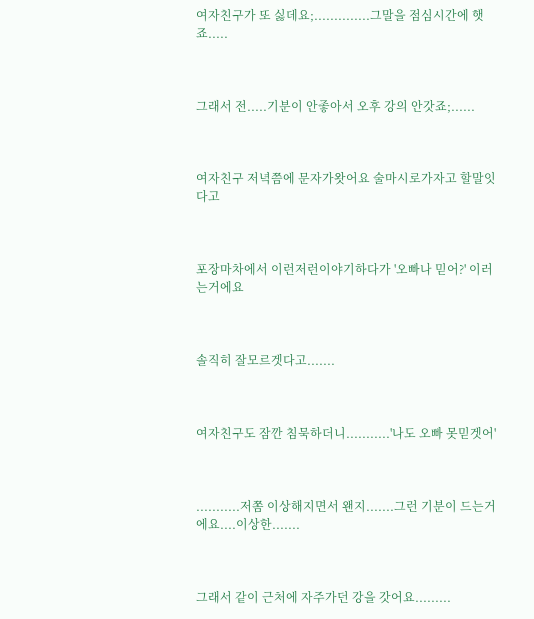여자친구가 또 싫데요;..............그말을 점심시간에 햇죠.....



그래서 전.....기분이 안좋아서 오후 강의 안갓죠;......



여자친구 저녁쯤에 문자가왓어요 술마시로가자고 할말잇다고



포장마차에서 이런저런이야기하다가 '오빠나 믿어?' 이러는거에요



솔직히 잘모르겟다고.......



여자친구도 잠깐 침묵하더니...........'나도 오빠 못믿겟어'



...........저쫌 이상해지면서 왠지.......그런 기분이 드는거에요....이상한.......



그래서 같이 근처에 자주가던 강을 갓어요.........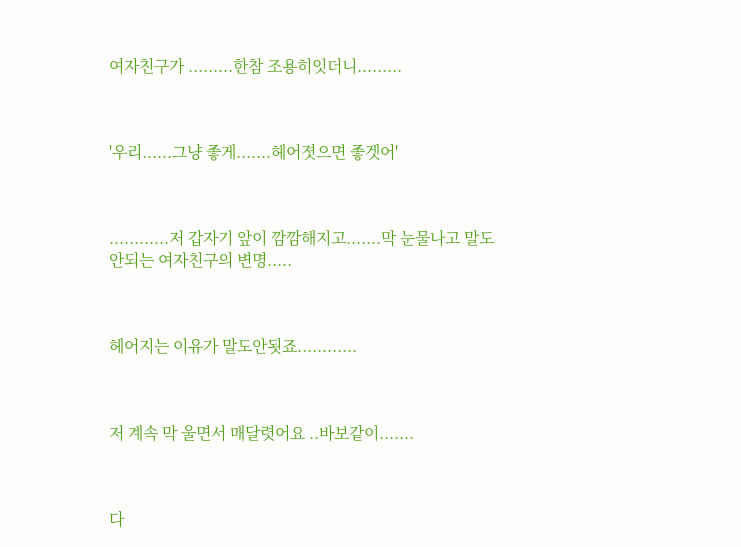여자친구가 .........한참 조용히잇더니.........



'우리......그냥 좋게.......헤어졋으면 좋겟어'



............저 갑자기 앞이 깜깜해지고.......막 눈물나고 말도 안되는 여자친구의 변명.....



헤어지는 이유가 말도안됫죠............



저 계속 막 울면서 매달렷어요 ..바보같이.......



다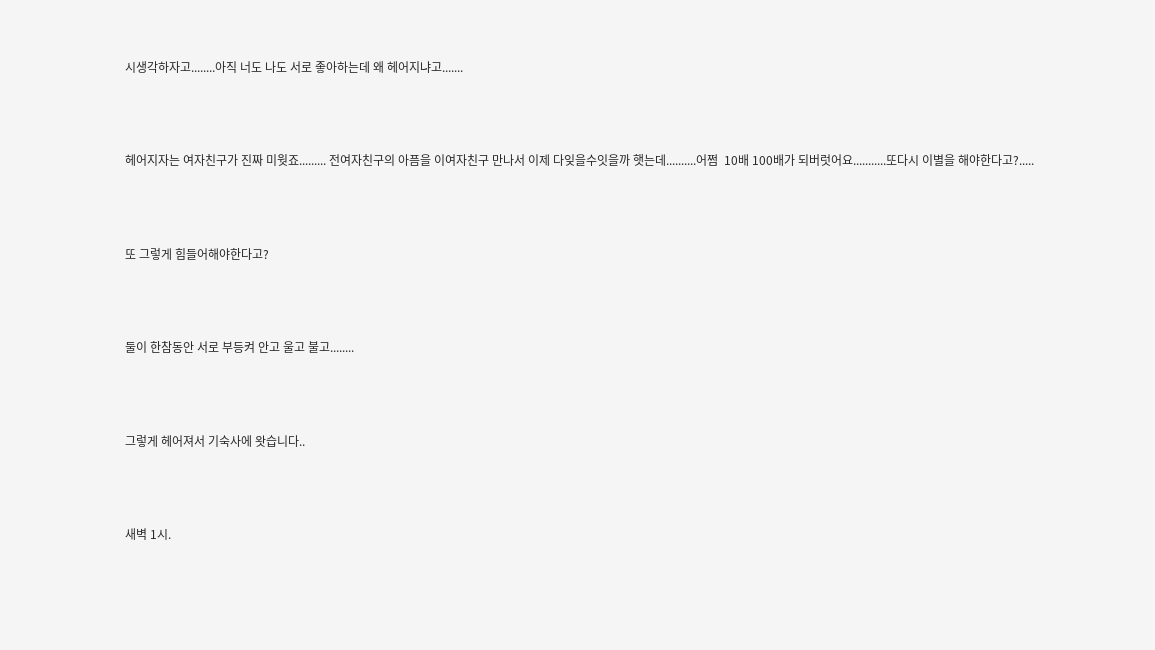시생각하자고........아직 너도 나도 서로 좋아하는데 왜 헤어지냐고.......



헤어지자는 여자친구가 진짜 미웟죠......... 전여자친구의 아픔을 이여자친구 만나서 이제 다잊을수잇을까 햇는데..........어쩜  10배 100배가 되버럿어요...........또다시 이별을 해야한다고?.....



또 그렇게 힘들어해야한다고?



둘이 한참동안 서로 부등켜 안고 울고 불고........



그렇게 헤어져서 기숙사에 왓습니다..



새벽 1시.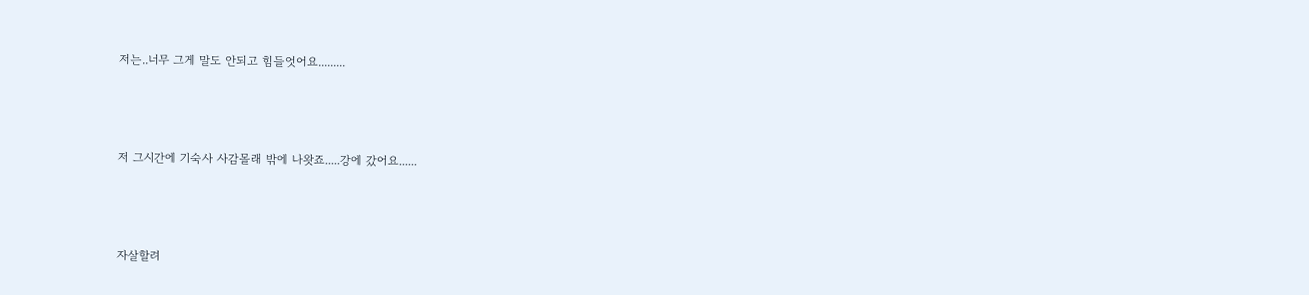저는..너무 그게 말도 안되고 힘들엇어요.........



저 그시간에 기숙사 사감몰래 밖에 나왓죠.....강에 갔어요......



자살할려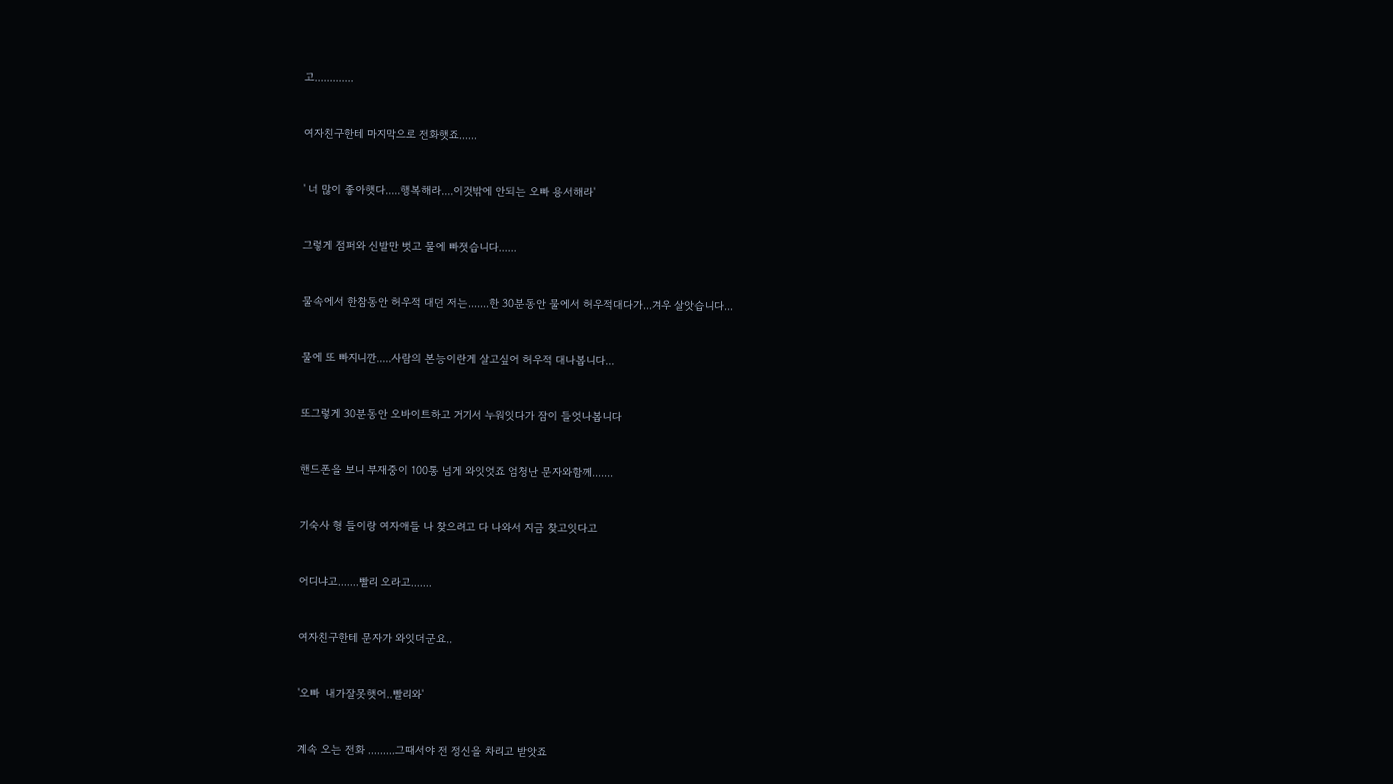고.............



여자친구한테 마지막으로 전화햇죠......



' 너 많이 좋아햇다.....행복해라....이것밖에 안되는 오빠 용서해라'



그렇게 점퍼와 신발만 벗고 물에 빠졋습니다......



물속에서 한참동안 허우적 대던 저는.......한 30분동안 물에서 허우적대다가...겨우 살앗습니다...



물에 또 빠지니깐.....사람의 본능이란게 살고싶어 허우적 대나봅니다...



또그렇게 30분동안 오바이트하고 거기서 누워잇다가 잠이 들엇나봅니다



핸드폰을 보니 부재중이 100통 넘게 와잇엇죠 엄청난 문자와함께.......



기숙사 형 들이랑 여자애들 나 찾으려고 다 나와서 지금 찾고잇다고



어디냐고.......빨리 오라고.......



여자친구한테 문자가 와잇더군요..



'오빠  내가잘못햇어..빨리와'



계속 오는 전화 .........그때서야 전 정신을 차리고 받앗죠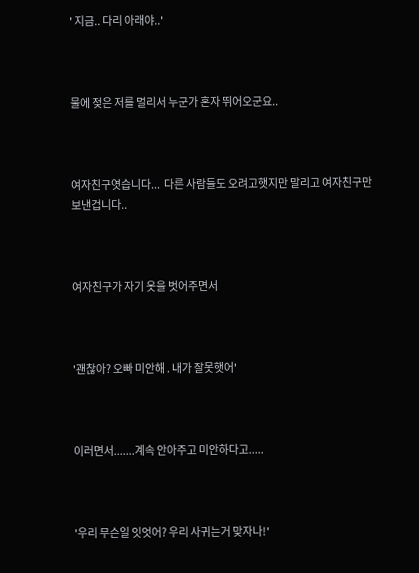' 지금.. 다리 아래야..'



물에 젖은 저를 멀리서 누군가 혼자 뛰어오군요..



여자친구엿습니다...  다른 사람들도 오려고햇지만 말리고 여자친구만 보낸겁니다..



여자친구가 자기 옷을 벗어주면서



'괜찮아? 오빠 미안해 . 내가 잘못햇어'



이러면서.......계속 안아주고 미안하다고.....



'우리 무슨일 잇엇어? 우리 사귀는거 맞자나!'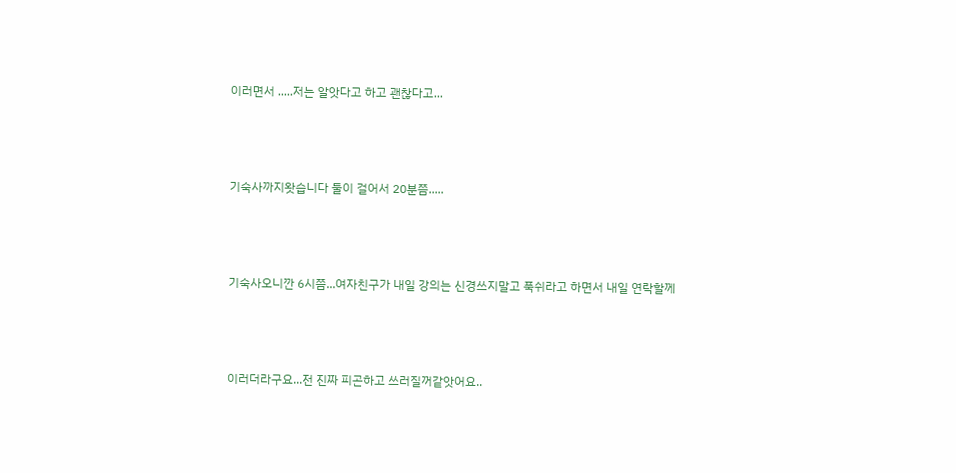이러면서 .....저는 알앗다고 하고 괜찮다고...



기숙사까지왓습니다 둘이 걸어서 20분쯤.....



기숙사오니깐 6시쯤...여자친구가 내일 강의는 신경쓰지말고 푹쉬라고 하면서 내일 연락할께



이러더라구요...전 진짜 피곤하고 쓰러질꺼같앗어요..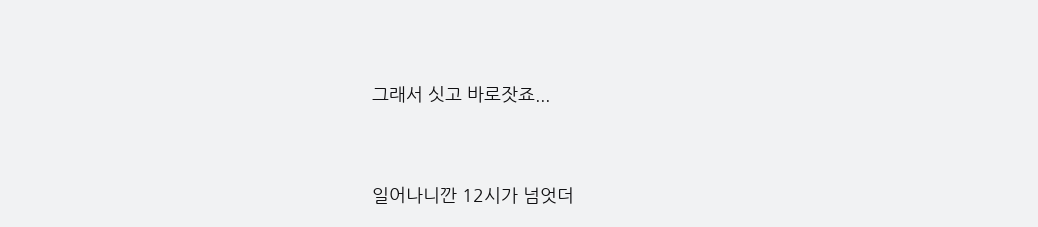그래서 싯고 바로잣죠...



일어나니깐 12시가 넘엇더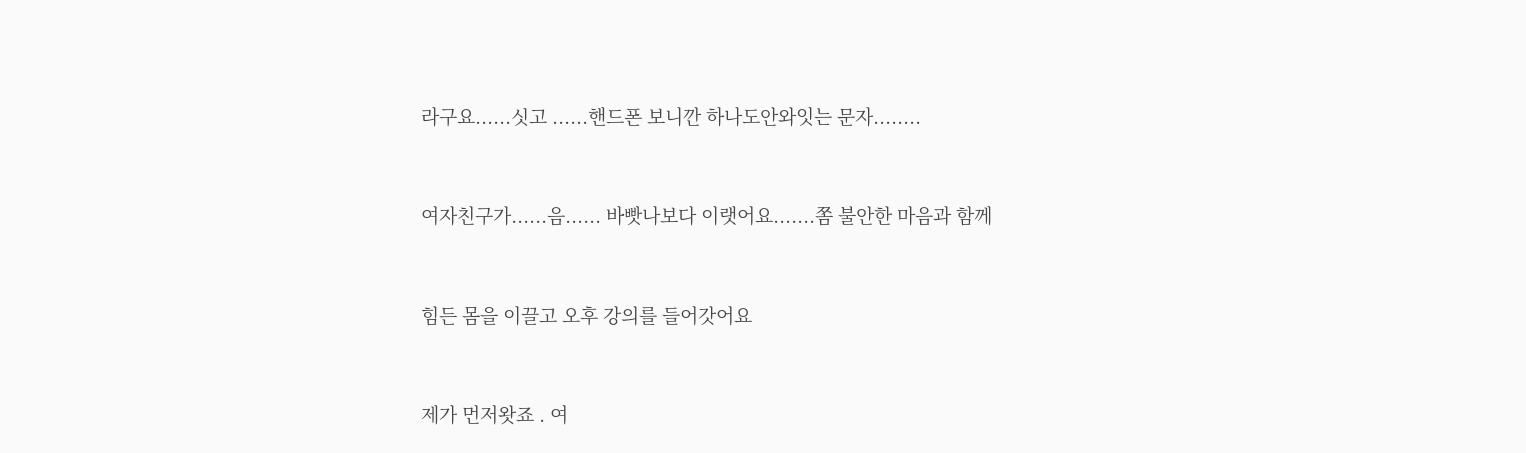라구요......싯고 ......핸드폰 보니깐 하나도안와잇는 문자........



여자친구가......음...... 바빳나보다 이랫어요.......쫌 불안한 마음과 함께



힘든 몸을 이끌고 오후 강의를 들어갓어요



제가 먼저왓죠 . 여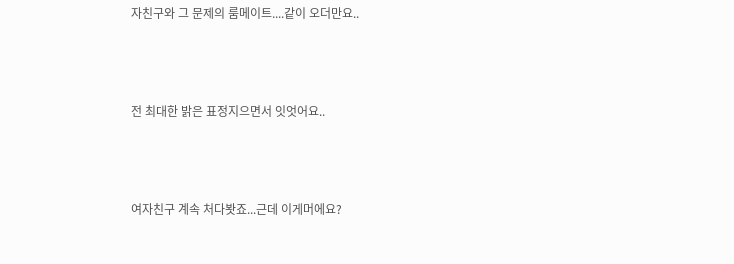자친구와 그 문제의 룸메이트....같이 오더만요..



전 최대한 밝은 표정지으면서 잇엇어요..



여자친구 계속 처다봣죠...근데 이게머에요?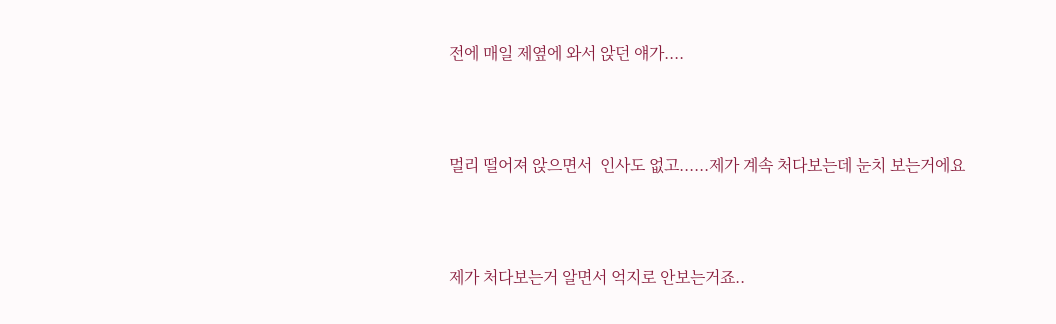전에 매일 제옆에 와서 앉던 얘가....



멀리 떨어져 앉으면서  인사도 없고......제가 계속 처다보는데 눈치 보는거에요



제가 처다보는거 알면서 억지로 안보는거죠..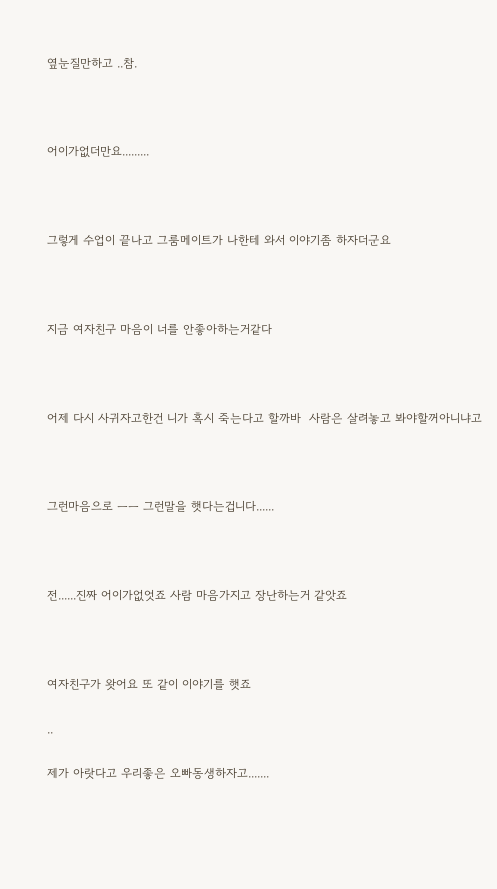옆눈질만하고 ..참.



어이가없더만요.........



그렇게 수업이 끝나고 그룸메이트가 나한테 와서 이야기좀 하자더군요



지금 여자친구 마음이 너를 안좋아하는거같다



어제 다시 사귀자고한건 니가 혹시 죽는다고 할까바  사람은 살려놓고 봐야할꺼아니냐고



그런마음으로 ㅡㅡ 그런말을 햇다는겁니다......



전......진짜 어이가없엇죠 사람 마음가지고 장난하는거 같앗죠



여자친구가 왓어요 또 같이 이야기를 햇죠

..

제가 아랏다고 우리좋은 오빠동생하자고.......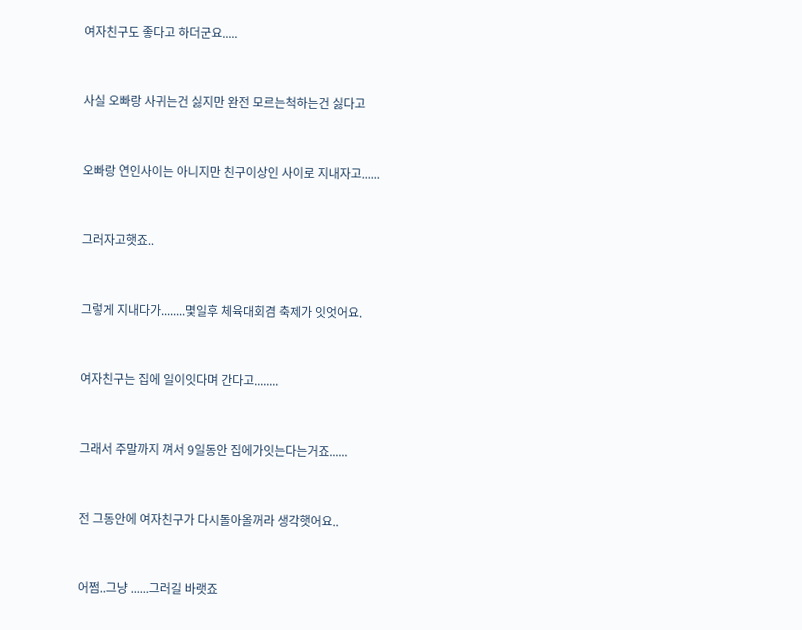여자친구도 좋다고 하더군요.....



사실 오빠랑 사귀는건 싫지만 완전 모르는척하는건 싫다고



오빠랑 연인사이는 아니지만 친구이상인 사이로 지내자고......



그러자고햇죠..



그렇게 지내다가........몇일후 체육대회겸 축제가 잇엇어요.



여자친구는 집에 일이잇다며 간다고........



그래서 주말까지 껴서 9일동안 집에가잇는다는거죠......



전 그동안에 여자친구가 다시돌아올꺼라 생각햇어요..



어쩜..그냥 ......그러길 바랫죠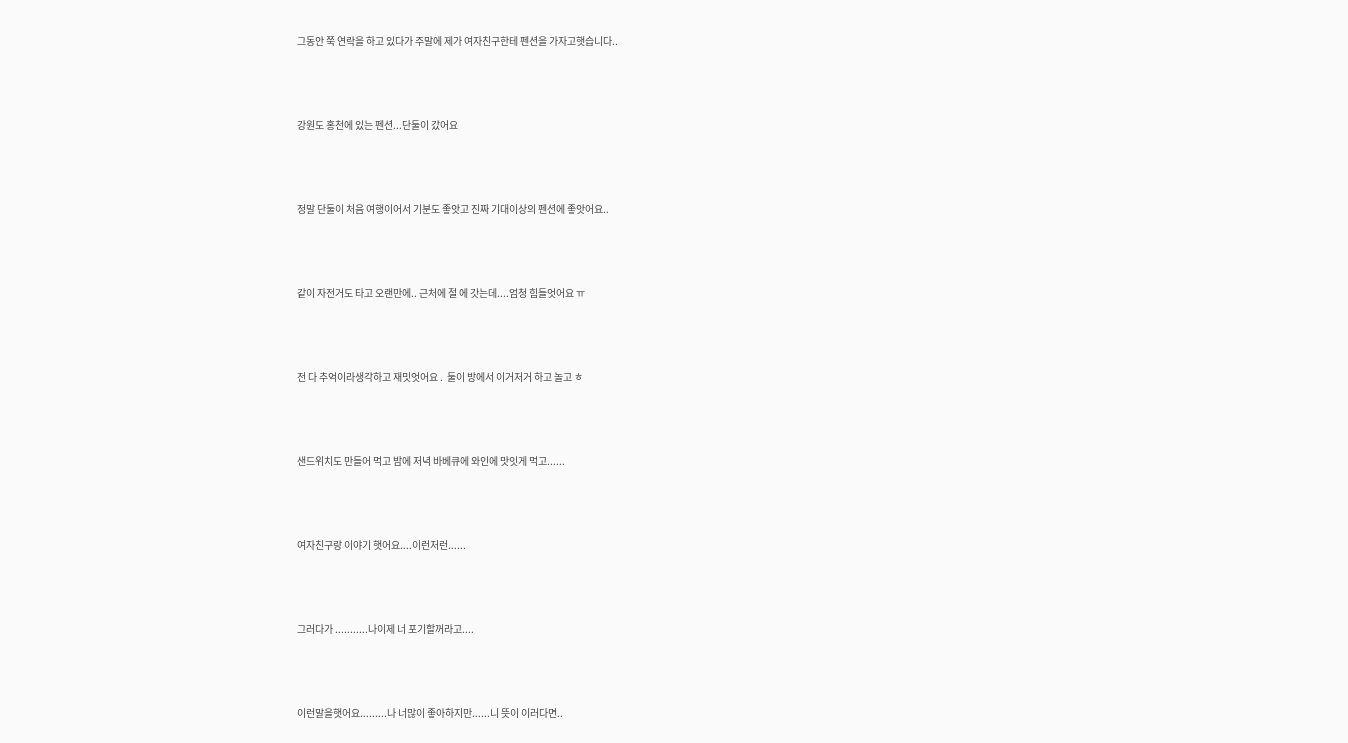그동안 쭉 연락을 하고 있다가 주말에 제가 여자친구한테 펜션을 가자고햇습니다..



강원도 홍천에 있는 펜션...단둘이 갔어요



정말 단둘이 처음 여행이어서 기분도 좋앗고 진짜 기대이상의 펜션에 좋앗어요..



같이 자전거도 타고 오랜만에.. 근처에 절 에 갓는데....엄청 힘들엇어요 ㅠ



전 다 추억이라생각하고 재밋엇어요 .  둘이 방에서 이거저거 하고 놀고 ㅎ



샌드위치도 만들어 먹고 밤에 저녁 바베큐에 와인에 맛잇게 먹고......



여자친구랑 이야기 햇어요....이런저런......



그러다가 ...........나이제 너 포기할꺼라고....



이런말을햇어요.........나 너많이 좋아하지만......니 뜻이 이러다면..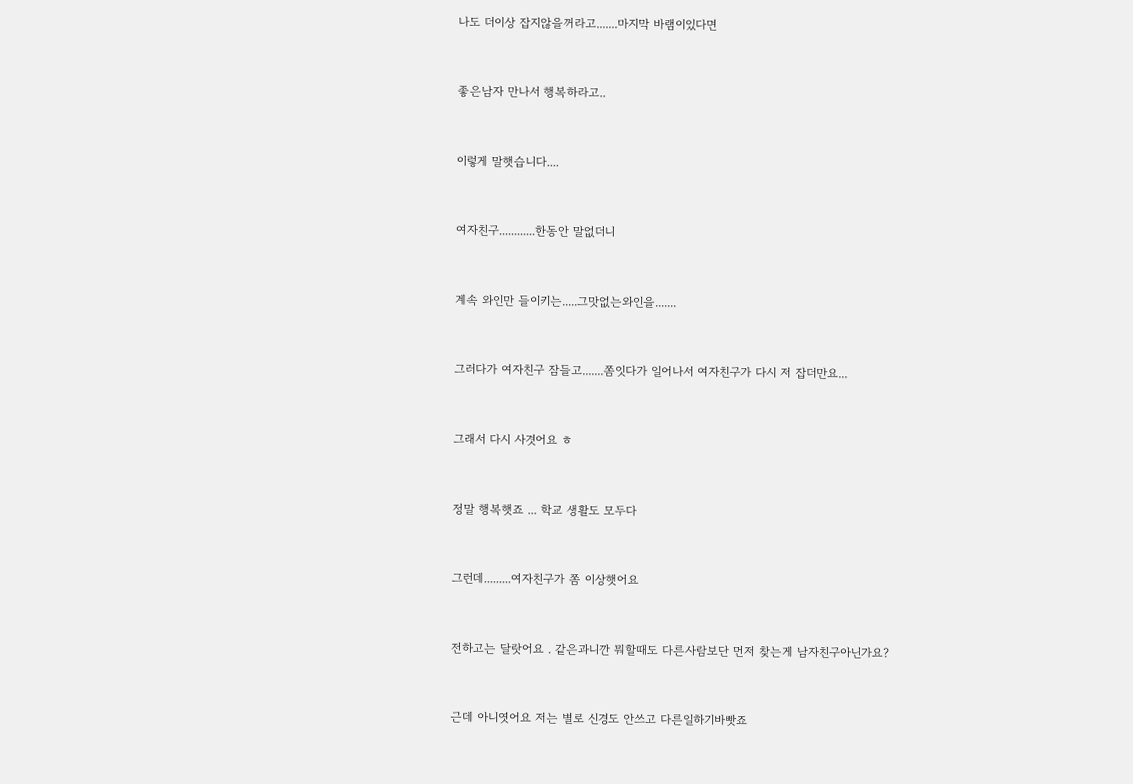나도 더이상 잡지않을꺼라고.......마지막 바램이있다면



좋은남자 만나서 행복하라고..



이렇게 말햇습니다....



여자친구............한동안 말없더니



계속 와인만 들이키는.....그맛없는와인을.......



그러다가 여자친구 잠들고.......쫌잇다가 일어나서 여자친구가 다시 저 잡더만요...



그래서 다시 사겻어요 ㅎ



정말 행복햇죠 ... 학교 생활도 모두다



그런데.........여자친구가 쫌 이상햇어요



전하고는 달랏어요 . 같은과니깐 뭐할때도 다른사람보단 먼저 찾는게 남자친구아닌가요?



근데 아니엿어요 저는 별로 신경도 안쓰고 다른일하기바빳죠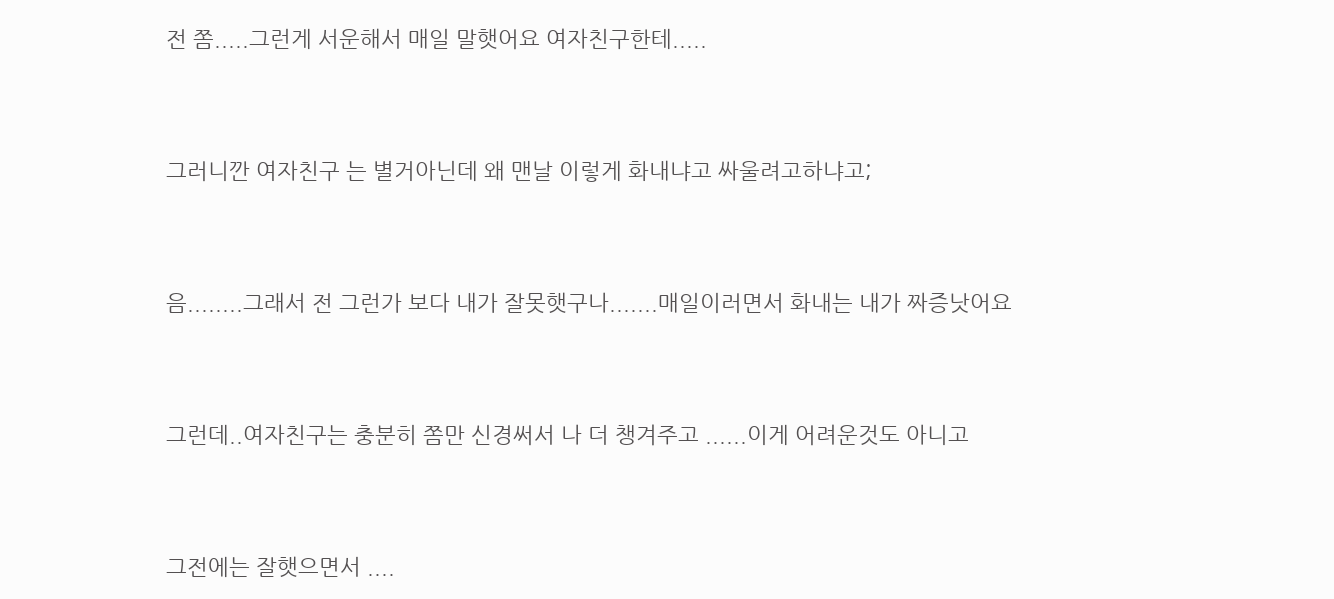전 쫌.....그런게 서운해서 매일 말햇어요 여자친구한테.....



그러니깐 여자친구 는 별거아닌데 왜 맨날 이렇게 화내냐고 싸울려고하냐고;



음........그래서 전 그런가 보다 내가 잘못햇구나.......매일이러면서 화내는 내가 짜증낫어요



그런데..여자친구는 충분히 쫌만 신경써서 나 더 챙겨주고 ......이게 어려운것도 아니고



그전에는 잘햇으면서 ....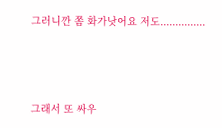그러니깐 쫌 화가낫어요 저도...............



그래서 또 싸우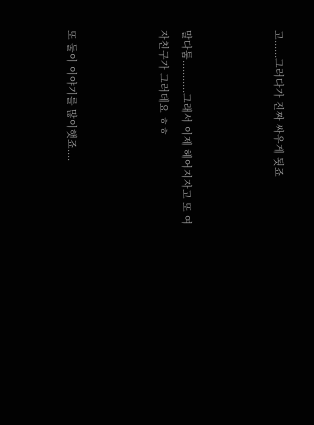고......그러다가 진짜 싸우게 됫죠



말다툼...........그래서 이제 헤어지자고 또 여자친구가 그러데요 ㅎㅎ



또 둘이 이야기를 많이햇죠....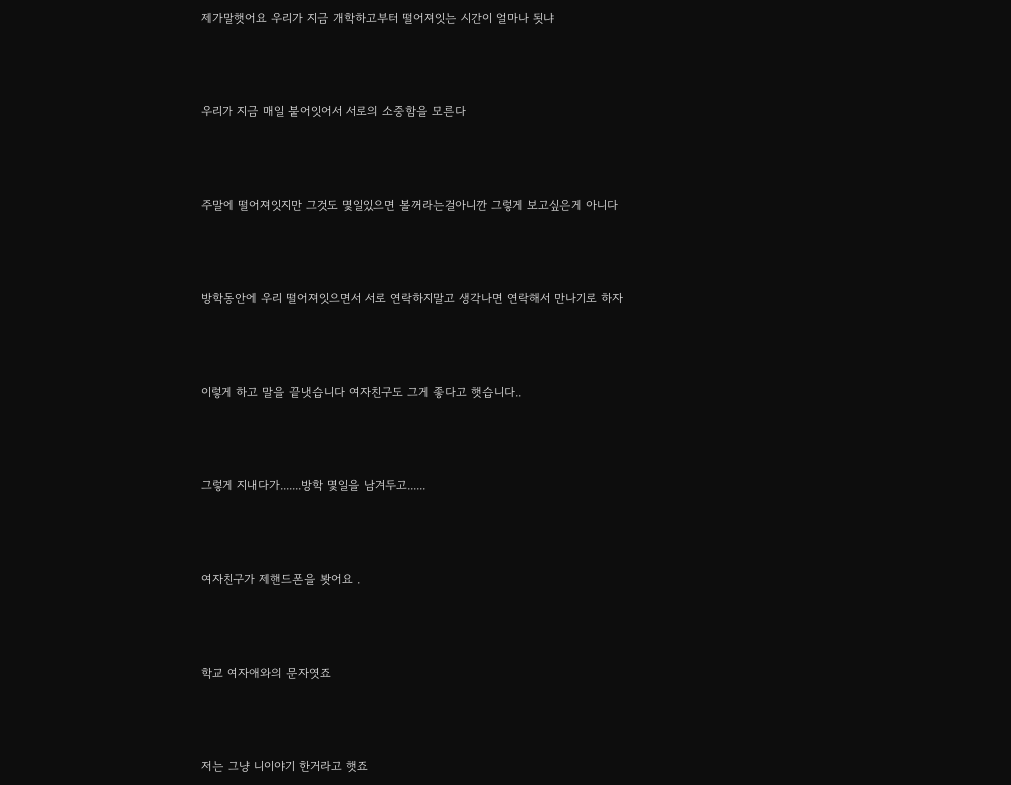제가말햇어요 우리가 지금 개학하고부터 떨어져잇는 시간이 얼마나 됫냐



우리가 지금 매일 붙어잇어서 서로의 소중함을 모른다



주말에 떨어져잇지만 그것도 몇일있으면 볼꺼라는걸아니깐 그렇게 보고싶은게 아니다



방학동안에 우리 떨어져잇으면서 서로 연락하지말고 생각나면 연락해서 만나기로 하자



이렇게 하고 말을 끝냇습니다 여자친구도 그게 좋다고 햇습니다..



그렇게 지내다가.......방학 몇일을 남겨두고......



여자친구가 제핸드폰을 봣어요 .



학교 여자애와의 문자엿죠



저는 그냥 니이야기 한거라고 햇죠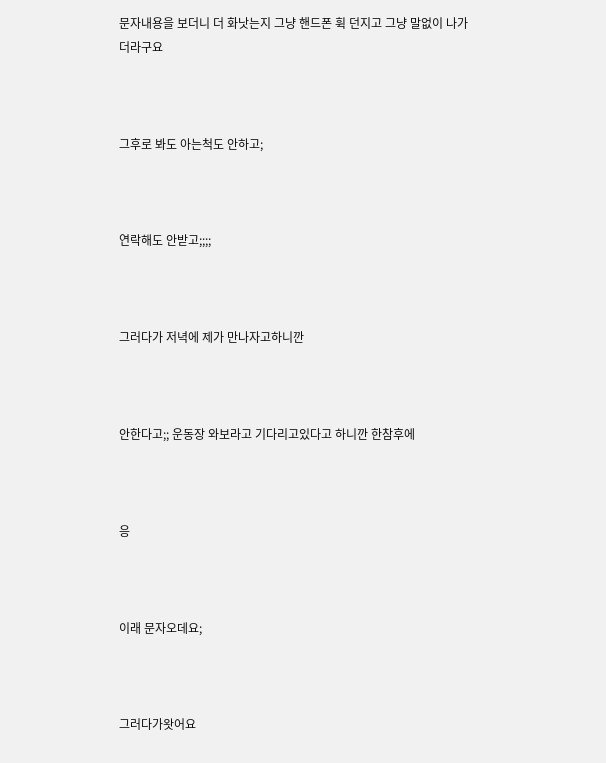문자내용을 보더니 더 화낫는지 그냥 핸드폰 휙 던지고 그냥 말없이 나가더라구요



그후로 봐도 아는척도 안하고;



연락해도 안받고;;;;



그러다가 저녁에 제가 만나자고하니깐



안한다고;; 운동장 와보라고 기다리고있다고 하니깐 한참후에



응



이래 문자오데요;



그러다가왓어요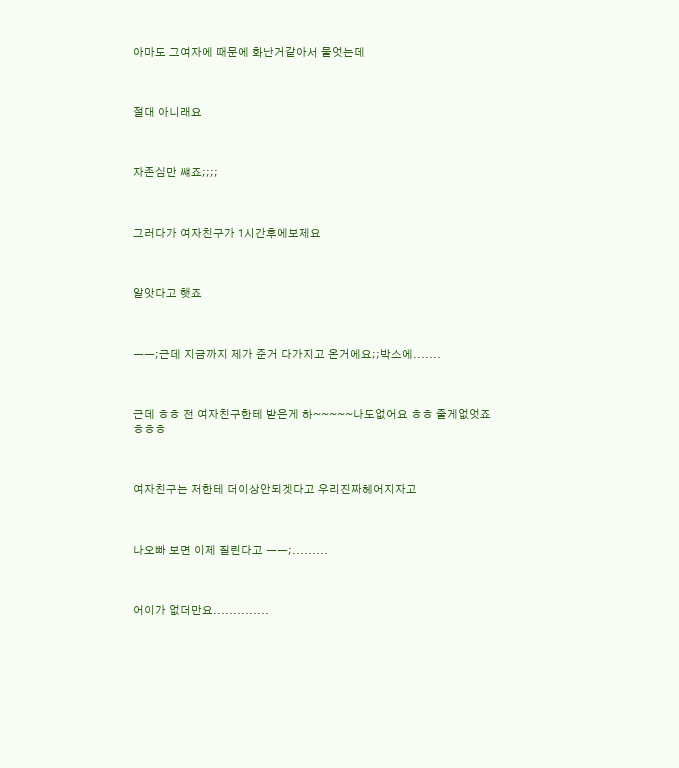아마도 그여자에 때문에 화난거같아서 물엇는데



절대 아니래요



자존심만 썌죠;;;;



그러다가 여자친구가 1시간후에보제요



알앗다고 햇죠



ㅡㅡ;근데 지금까지 제가 준거 다가지고 온거에요;;박스에.......



근데 ㅎㅎ 전 여자친구한테 받은게 하~~~~~나도없어요 ㅎㅎ 줄게없엇죠 ㅎㅎㅎ



여자친구는 저한테 더이상안되겟다고 우리진짜헤어지자고



나오빠 보면 이제 질린다고 ㅡㅡ;.........



어이가 없더만요..............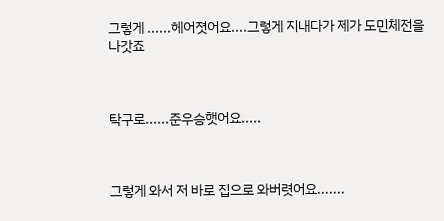그렇게 ......헤어졋어요....그렇게 지내다가 제가 도민체전을 나갓죠



탁구로......준우승햇어요.....



그렇게 와서 저 바로 집으로 와버렷어요.......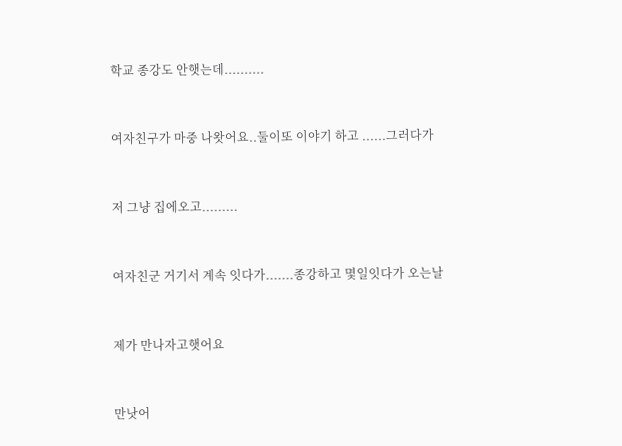학교 종강도 안햇는데..........



여자친구가 마중 나왓어요..둘이또 이야기 하고 ......그러다가



저 그냥 집에오고.........



여자친군 거기서 계속 잇다가.......종강하고 몇일잇다가 오는날



제가 만나자고햇어요



만낫어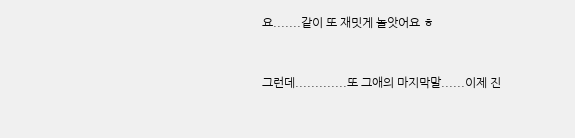요.......같이 또 재밋게 놀앗어요 ㅎ



그런데.............또 그애의 마지막말......이제 진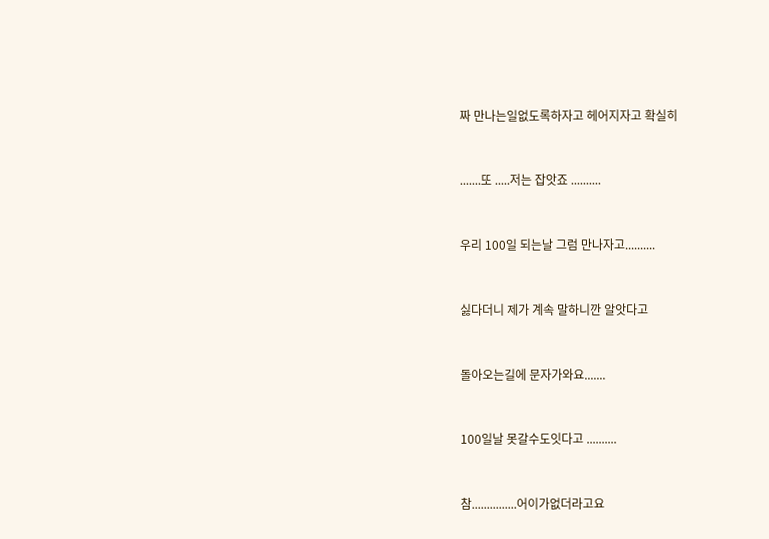짜 만나는일없도록하자고 헤어지자고 확실히



.......또 .....저는 잡앗죠 ..........



우리 100일 되는날 그럼 만나자고..........



싫다더니 제가 계속 말하니깐 알앗다고



돌아오는길에 문자가와요.......



100일날 못갈수도잇다고 ..........



참...............어이가없더라고요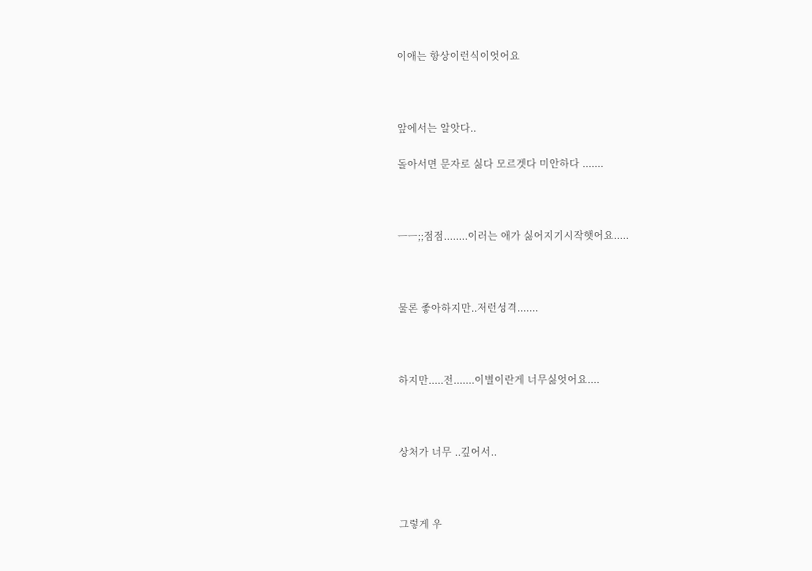이애는 항상이런식이엇어요



앞에서는 알앗다..

돌아서면 문자로 싫다 모르겟다 미안하다 .......



ㅡㅡ;;점점........이러는 애가 싫어지기시작햇어요.....



물론 좋아하지만..저런성격.......



하지만.....전.......이별이란게 너무싫엇어요....



상처가 너무 ..깊어서..



그렇게 우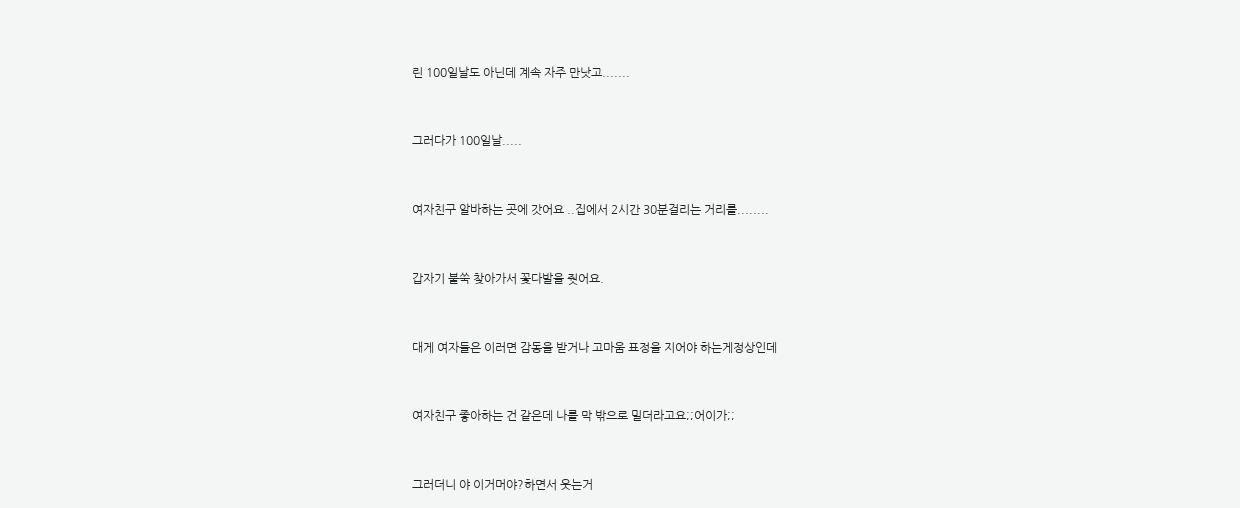린 100일날도 아닌데 계속 자주 만낫고.......



그러다가 100일날.....



여자친구 알바하는 곳에 갓어요 ..집에서 2시간 30분걸리는 거리를........



갑자기 불쑥 찾아가서 꽃다발을 줫어요.



대게 여자들은 이러면 감동을 받거나 고마움 표정을 지어야 하는게정상인데



여자친구 좋아하는 건 같은데 나를 막 밖으로 밀더라고요;;어이가;;



그러더니 야 이거머야?하면서 웃는거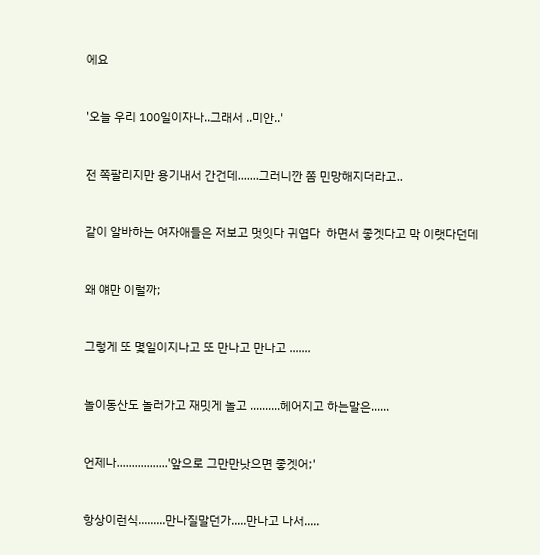에요



'오늘 우리 100일이자나..그래서 ..미안..'



전 쪽팔리지만 용기내서 간건데.......그러니깐 쫌 민망해지더라고..



같이 알바하는 여자애들은 저보고 멋잇다 귀엽다  하면서 좋겟다고 막 이랫다던데



왜 얘만 이럴까;



그렇게 또 몇일이지나고 또 만나고 만나고 .......



놀이동산도 놀러가고 재밋게 놀고 ..........헤어지고 하는말은......



언제나.................'앞으로 그만만낫으면 좋겟어;'



항상이런식.........만나질말던가.....만나고 나서.....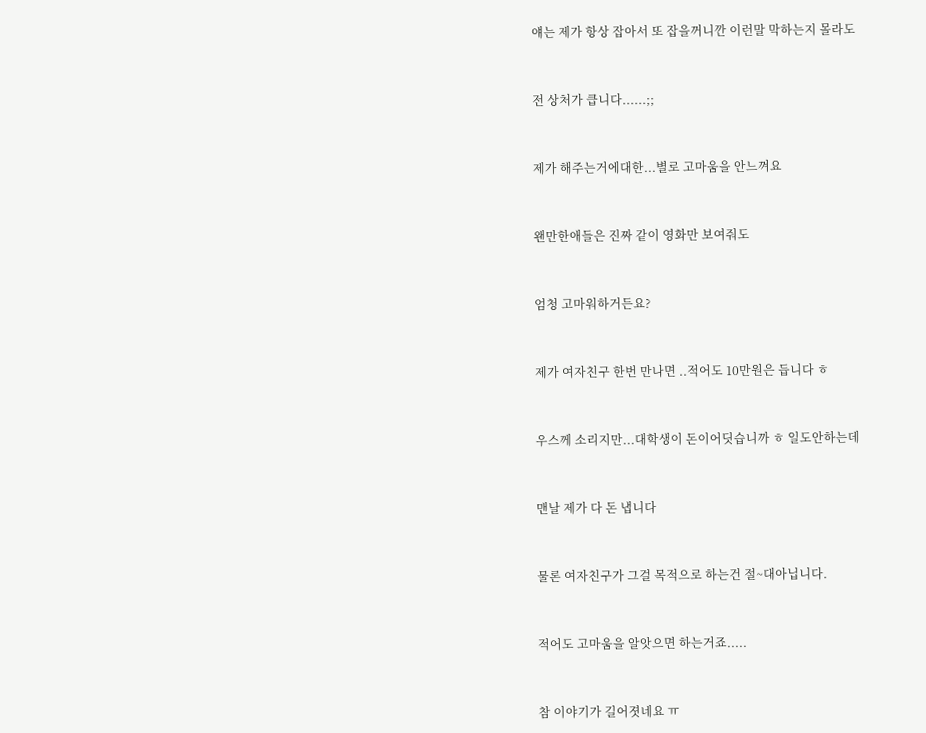얘는 제가 항상 잡아서 또 잡을꺼니깐 이런말 막하는지 몰라도



전 상처가 큽니다......;;



제가 해주는거에대한...별로 고마움을 안느껴요



왠만한애들은 진짜 같이 영화만 보여줘도



엄청 고마워하거든요?



제가 여자친구 한번 만나면 ..적어도 10만원은 듭니다 ㅎ



우스께 소리지만...대학생이 돈이어딧습니까 ㅎ 일도안하는데



맨날 제가 다 돈 냅니다



물론 여자친구가 그걸 목적으로 하는건 절~대아닙니다.



적어도 고마움을 알앗으면 하는거죠.....



참 이야기가 길어졋네요 ㅠ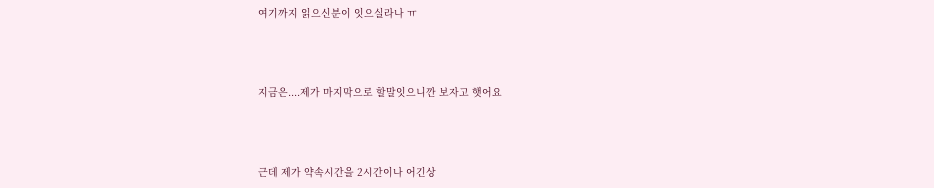여기까지 읽으신분이 잇으실라나 ㅠ



지금은....제가 마지막으로 할말잇으니깐 보자고 햇어요



근데 제가 약속시간을 2시간이나 어긴상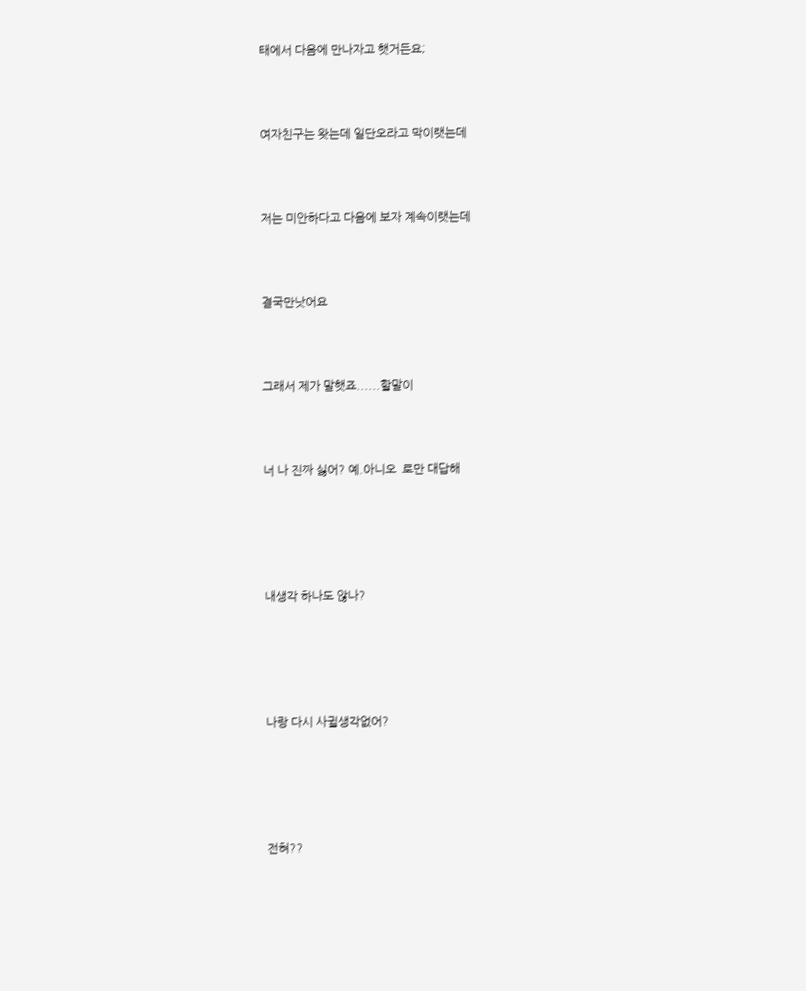태에서 다음에 만나자고 햇거든요;



여자친구는 왓는데 일단오라고 막이랫는데



저는 미안하다고 다음에 보자 계속이랫는데



결국만낫어요



그래서 제가 말햇죠......할말이



너 나 진짜 싫어? 예.아니오  로만 대답해





내생각 하나도 않나?





나랑 다시 사귈생각없어?





전혀??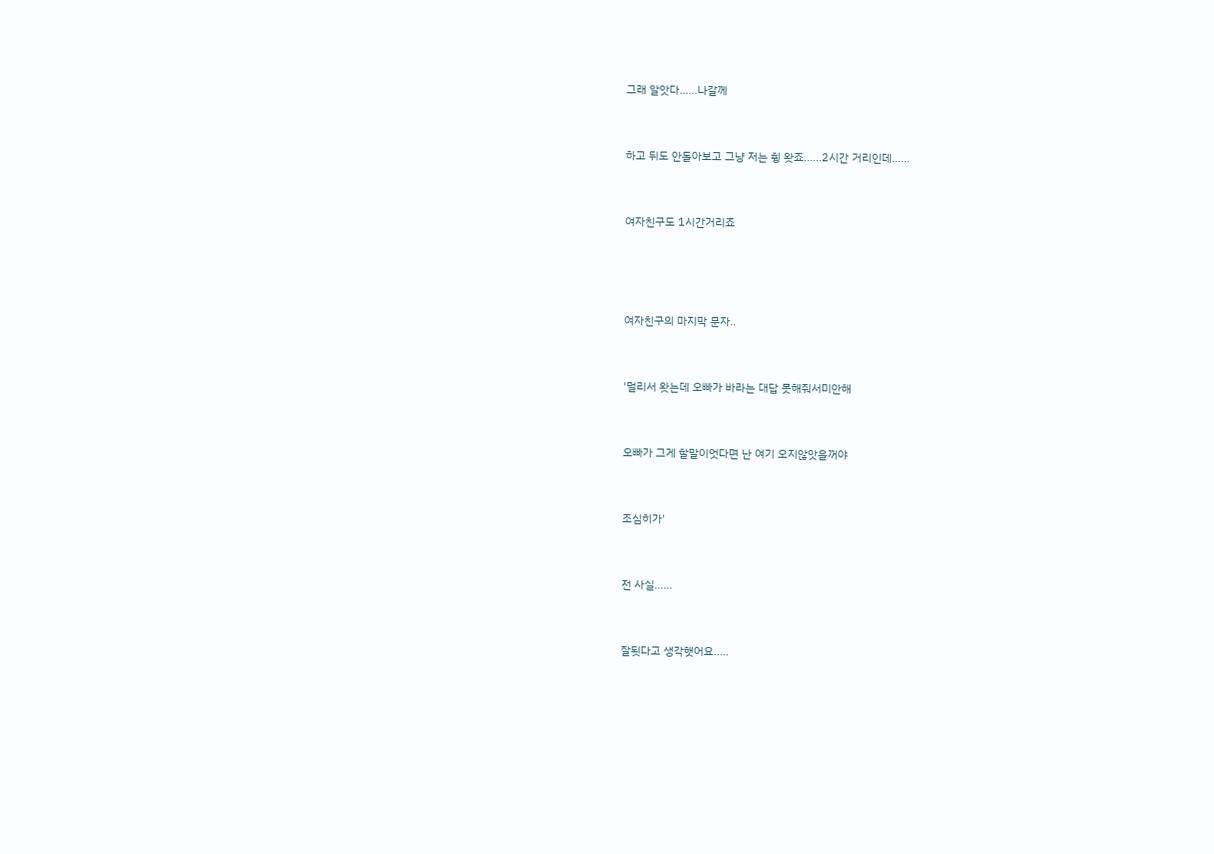그래 알앗다......나갈께



하고 뒤도 안돌아보고 그냥 저는 휭 왓죠......2시간 거리인데......



여자친구도 1시간거리죠





여자친구의 마지막 문자..



'멀리서 왓는데 오빠가 바라는 대답 못해줘서미안해



오빠가 그게 할말이엇다면 난 여기 오지않앗을꺼야



조심히가'



전 사실......



잘됫다고 생각햇어요.....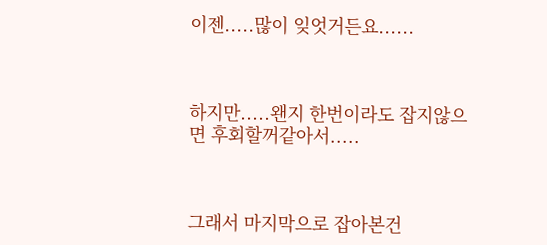이젠.....많이 잊엇거든요......



하지만.....왠지 한번이라도 잡지않으면 후회할꺼같아서.....



그래서 마지막으로 잡아본건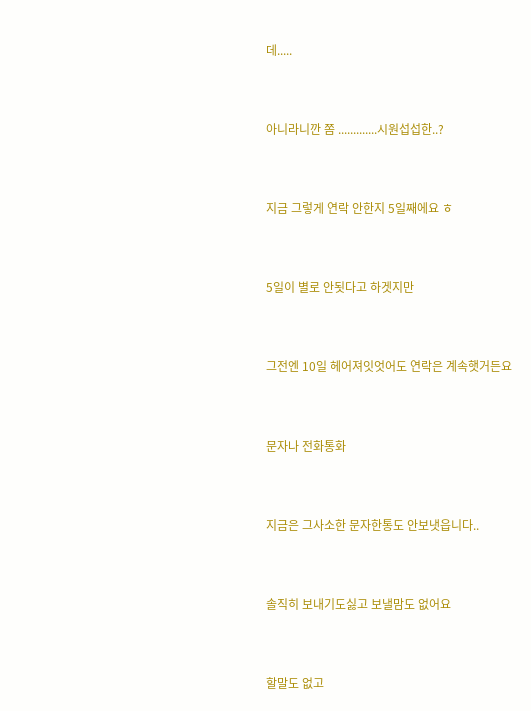데.....



아니라니깐 쫌 .............시원섭섭한..?



지금 그렇게 연락 안한지 5일째에요 ㅎ



5일이 별로 안됫다고 하겟지만



그전엔 10일 헤어져잇엇어도 연락은 계속햇거든요



문자나 전화통화



지금은 그사소한 문자한통도 안보냇읍니다..



솔직히 보내기도싫고 보낼맘도 없어요



할말도 없고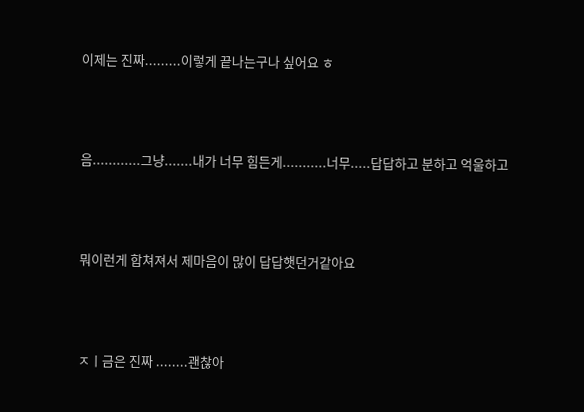이제는 진짜.........이렇게 끝나는구나 싶어요 ㅎ



음............그냥.......내가 너무 힘든게...........너무.....답답하고 분하고 억울하고



뭐이런게 합쳐져서 제마음이 많이 답답햇던거같아요



ㅈㅣ금은 진짜 ........괜찮아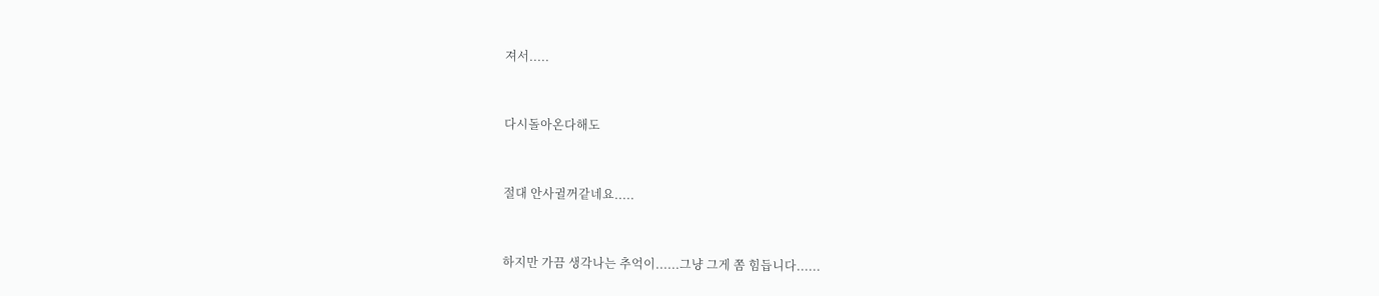져서.....



다시돌아온다해도



절대 안사귈꺼같네요.....



하지만 가끔 생각나는 추억이......그냥 그게 쫌 힘듭니다......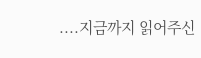....지금까지 읽어주신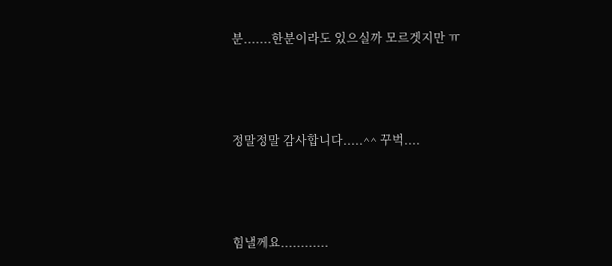분.......한분이라도 있으실까 모르겟지만 ㅠ



정말정말 감사합니다.....^^ 꾸벅....



힘낼께요............